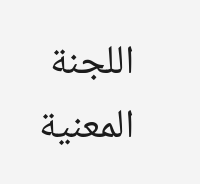اللجنة المعنية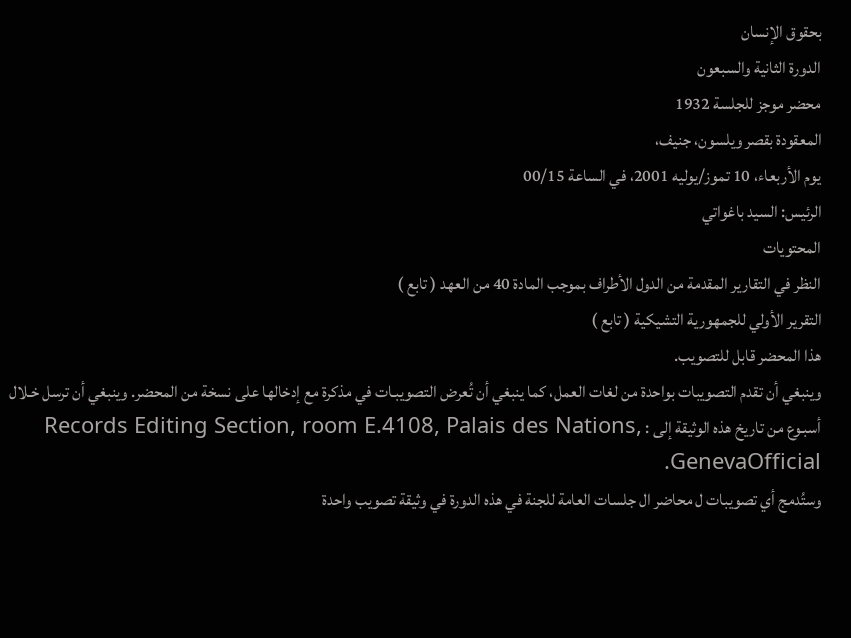بحقوق الإنسان
الدورة الثانية والسبعون
محضر موجز للجلسة 1932
المعقودة بقصر ويلسون، جنيف،
يوم الأربعاء، 10 تموز/يوليه 2001، في الساعة 00/15
الرئيس: السيد باغواتي
المحتويات
النظر في التقارير المقدمة من الدول الأطراف بموجب المادة 40 من العهد ( تابع )
التقرير الأولي للجمهورية التشيكية ( تابع )
هذا المحضر قابل للتصويب.
وينبغي أن تقدم التصويبات بواحدة من لغات العمل، كما ينبغي أن تُعرض التصويبـات في مذكرة مع إدخالها على نسخة من المحضر. وينبغي أن ترسل خـلال أسبـوع من تاريخ هذه الوثيقة إلى : Records Editing Section, room E.4108, Palais des Nations, GenevaOfficial.
وستُدمج أي تصويبات ل محاضر ال جلسات العامة للجنة في هذه الدورة في وثيقة تصويب واحدة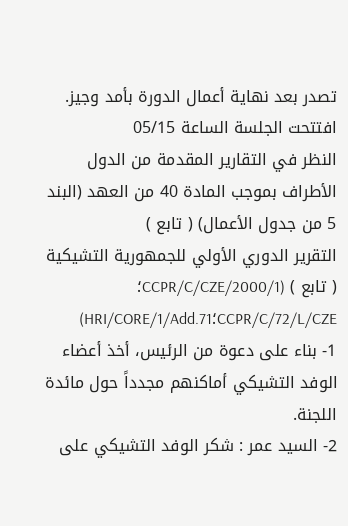تصدر بعد نهاية أعمال الدورة بأمد وجيز.
افتتحت الجلسة الساعة 05/15
النظر في التقارير المقدمة من الدول الأطراف بموجب المادة 40 من العهد (البند 5 من جدول الأعمال) ( تابع )
التقرير الدوري الأولي للجمهورية التشيكية ( تابع ) (CCPR/C/CZE/2000/1؛ CCPR/C/72/L/CZE؛HRI/CORE/1/Add.71)
1- بناء على دعوة من الرئيس، أخذ أعضاء الوفد التشيكي أماكنهم مجدداً حول مائدة اللجنة.
2- السيد عمر : شكر الوفد التشيكي على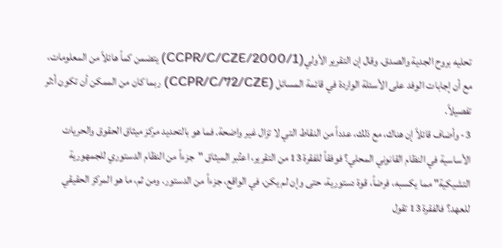تحليه بروح الجدية والصدق. وقال إن التقرير الأولي(CCPR/C/CZE/2000/1) يتضمن كماً هائلاً من المعلومات، مع أن إجابات الوفد على الأسئلة الواردة في قائمة المسائل (CCPR/C/72/CZE) ربما كان من الممكن أن تكون أ:ثر تفصيلاً.
3- وأضاف قائلاً إن هناك، مع ذلك، عدداً من النقاط التي لا تزال غير واضحة. فما هو بالتحديد مركز ميثاق الحقوق والحريات الأساسية في النظام القانوني المحلي؟ فوفقاً للفقرة 13 من التقرير، اعتُبر الميثاق "جزءاً من النظام الدستوري للجمهورية التشيكية" مما يكسبه، فرضاً، قوة دستورية، حتى وإن لم يكن، في الواقع، جزءاً من الدستور. ومن ثم، ما هو المركز الحقيقي للعهد؟ فالفقرة 13 تقول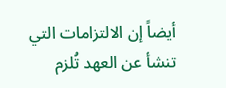أيضاً إن الالتزامات التي تنشأ عن العهد تُلزم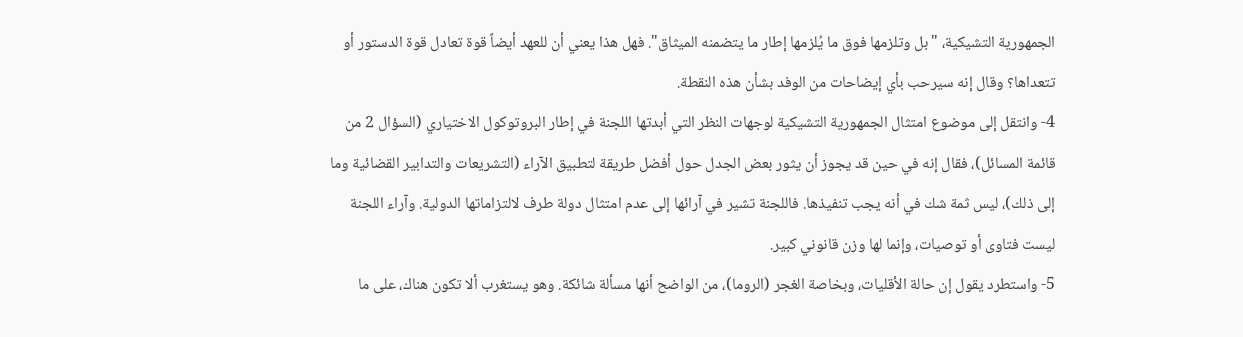الجمهورية التشيكية، "بل وتلزمها فوق ما يُلزمها إطار ما يتضمنه الميثاق". فهل هذا يعني أن للعهد أيضاً قوة تعادل قوة الدستور أو تتعداها؟ وقال إنه سيرحب بأي إيضاحات من الوفد بشأن هذه النقطة.
4- وانتقل إلى موضوع امتثال الجمهورية التشيكية لوجهات النظر التي أبدتها اللجنة في إطار البروتوكول الاختياري (السؤال 2 من قائمة المسائل)، فقال إنه في حين قد يجوز أن يثور بعض الجدل حول أفضل طريقة لتطبيق الآراء (التشريعات والتدابير القضائية وما إلى ذلك)، ليس ثمة شك في أنه يجب تنفيذها. فاللجنة تشير في آرائها إلى عدم امتثال دولة طرف لالتزاماتها الدولية. وآراء اللجنة ليست فتاوى أو توصيات، وإنما لها وزن قانوني كبير.
5- واستطرد يقول إن حالة الأقليات، وبخاصة الغجر (الروما)، من الواضح أنها مسألة شائكة. وهو يستغرب ألا تكون هناك، على ما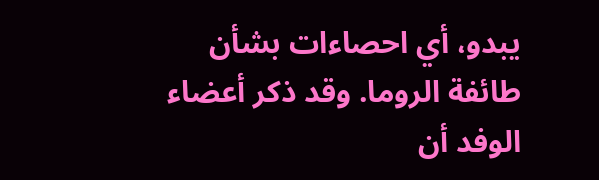يبدو، أي احصاءات بشأن طائفة الروما. وقد ذكر أعضاء الوفد أن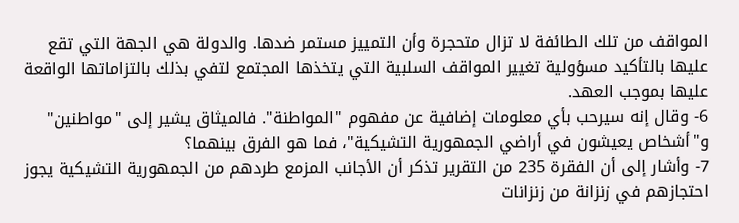المواقف من تلك الطائفة لا تزال متحجرة وأن التمييز مستمر ضدها. والدولة هي الجهة التي تقع عليها بالتأكيد مسؤولية تغيير المواقف السلبية التي يتخذها المجتمع لتفي بذلك بالتزاماتها الواقعة عليها بموجب العهد.
6- وقال إنه سيرحب بأي معلومات إضافية عن مفهوم "المواطنة". فالميثاق يشير إلى "مواطنين" و"أشخاص يعيشون في أراضي الجمهورية التشيكية"، فما هو الفرق بينهما؟
7- وأشار إلى أن الفقرة 235 من التقرير تذكر أن الأجانب المزمع طردهم من الجمهورية التشيكية يجوز احتجازهم في زنزانة من زنزانات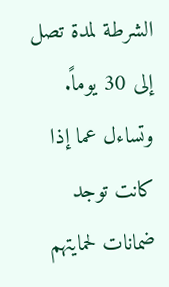الشرطة لمدة تصل إلى 30 يوماً. وتساءل عما إذا كانت توجد ضمانات لحمايتهم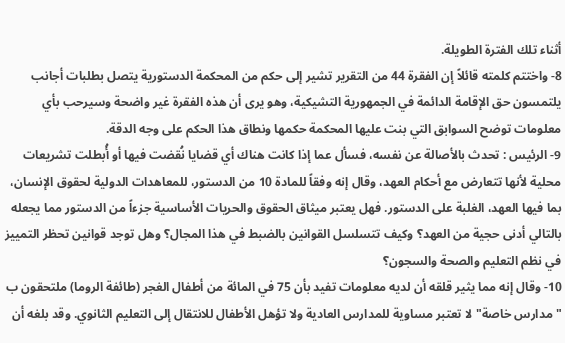أثناء تلك الفترة الطويلة.
8- واختتم كلمته قائلاً إن الفقرة 44 من التقرير تشير إلى حكم من المحكمة الدستورية يتصل بطلبات أجانب يلتمسون حق الإقامة الدائمة في الجمهورية التشيكية، وهو يرى أن هذه الفقرة غير واضحة وسيرحب بأي معلومات توضح السوابق التي بنت عليها المحكمة حكمها ونطاق هذا الحكم على وجه الدقة.
9- الرئيس : تحدث بالأصالة عن نفسه، فسأل عما إذا كانت هناك أي قضايا نُقضت فيها أو أُبطلت تشريعات محلية لأنها تتعارض مع أحكام العهد، وقال إنه وفقاً للمادة 10 من الدستور، للمعاهدات الدولية لحقوق الإنسان، بما فيها العهد، الغلبة على الدستور. فهل يعتبر ميثاق الحقوق والحريات الأساسية جزءاً من الدستور مما يجعله بالتالي أدنى حجية من العهد؟ وكيف تتسلسل القوانين بالضبط في هذا المجال؟ وهل توجد قوانين تحظر التمييز في نظم التعليم والصحة والسجون؟
10- وقال إنه مما يثير قلقه أن لديه معلومات تفيد بأن 75 في المائة من أطفال الغجر (طائفة الروما) ملتحقون ب "مدارس خاصة" لا تعتبر مساوية للمدارس العادية ولا تؤهل الأطفال للانتقال إلى التعليم الثانوي. وقد بلغه أن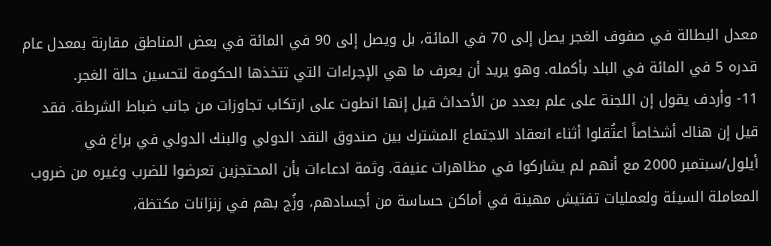معدل البطالة في صفوف الغجر يصل إلى 70 في المائة، بل ويصل إلى 90 في المائة في بعض المناطق مقارنة بمعدل عام قدره 5 في المائة في البلد بأكمله. وهو يريد أن يعرف ما هي الإجراءات التي تتخذها الحكومة لتحسين حالة الغجر.
11- وأردف يقول إن اللجنة على علم بعدد من الأحداث قيل إنها انطوت على ارتكاب تجاوزات من جانب ضباط الشرطة. فقد قيل إن هناك أشخاصاً اعتُقلوا أثناء انعقاد الاجتماع المشترك بين صندوق النقد الدولي والبنك الدولي في براغ في أيلول/سبتمبر 2000 مع أنهم لم يشاركوا في مظاهرات عنيفة. وثمة ادعاءات بأن المحتجزين تعرضوا للضرب وغيره من ضروب المعاملة السيئة ولعمليات تفتيش مهينة في أماكن حساسة من أجسادهم، وزُج بهم في زنزانات مكتظة،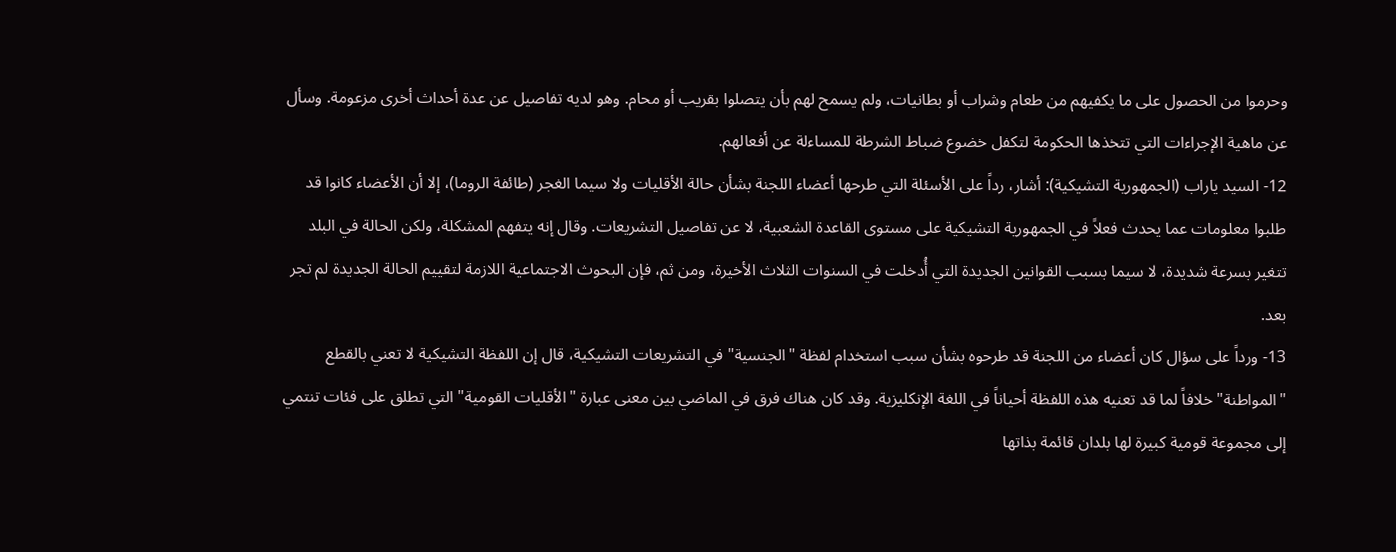وحرموا من الحصول على ما يكفيهم من طعام وشراب أو بطانيات، ولم يسمح لهم بأن يتصلوا بقريب أو محام. وهو لديه تفاصيل عن عدة أحداث أخرى مزعومة. وسأل عن ماهية الإجراءات التي تتخذها الحكومة لتكفل خضوع ضباط الشرطة للمساءلة عن أفعالهم.
12- السيد ياراب (الجمهورية التشيكية): أشار، رداً على الأسئلة التي طرحها أعضاء اللجنة بشأن حالة الأقليات ولا سيما الغجر (طائفة الروما)، إلا أن الأعضاء كانوا قد طلبوا معلومات عما يحدث فعلاً في الجمهورية التشيكية على مستوى القاعدة الشعبية، لا عن تفاصيل التشريعات. وقال إنه يتفهم المشكلة، ولكن الحالة في البلد تتغير بسرعة شديدة، لا سيما بسبب القوانين الجديدة التي أُدخلت في السنوات الثلاث الأخيرة، ومن ثم، فإن البحوث الاجتماعية اللازمة لتقييم الحالة الجديدة لم تجر بعد.
13- ورداً على سؤال كان أعضاء من اللجنة قد طرحوه بشأن سبب استخدام لفظة "الجنسية" في التشريعات التشيكية، قال إن اللفظة التشيكية لا تعني بالقطع "المواطنة" خلافاً لما قد تعنيه هذه اللفظة أحياناً في اللغة الإنكليزية. وقد كان هناك فرق في الماضي بين معنى عبارة "الأقليات القومية" التي تطلق على فئات تنتمي إلى مجموعة قومية كبيرة لها بلدان قائمة بذاتها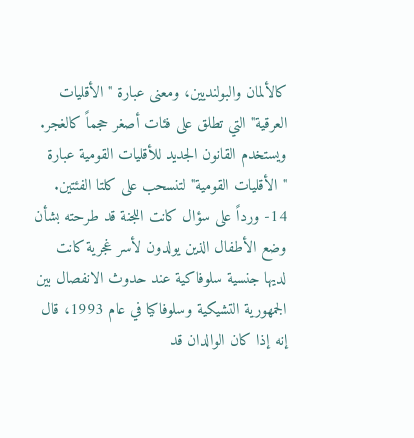كالألمان والبولنديين، ومعنى عبارة "الأقليات العرقية" التي تطلق على فئات أصغر حجماً كالغجر. ويستخدم القانون الجديد للأقليات القومية عبارة "الأقليات القومية" لتنسحب على كلتا الفئتين.
14- ورداً على سؤال كانت اللجنة قد طرحته بشأن وضع الأطفال الذين يولدون لأسر غجرية كانت لديها جنسية سلوفاكية عند حدوث الانفصال بين الجمهورية التشيكية وسلوفاكيا في عام 1993، قال إنه إذا كان الوالدان قد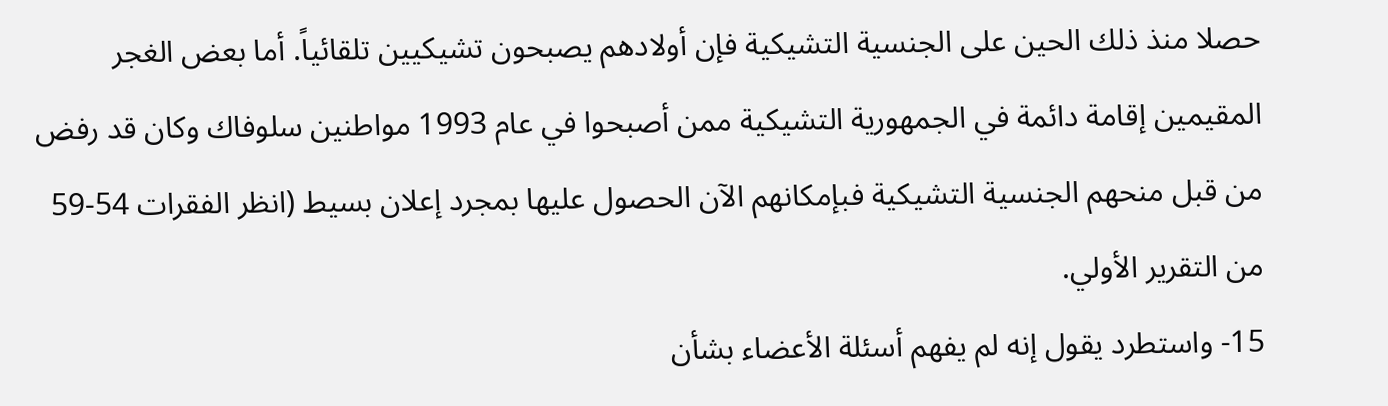حصلا منذ ذلك الحين على الجنسية التشيكية فإن أولادهم يصبحون تشيكيين تلقائياً. أما بعض الغجر المقيمين إقامة دائمة في الجمهورية التشيكية ممن أصبحوا في عام 1993 مواطنين سلوفاك وكان قد رفض من قبل منحهم الجنسية التشيكية فبإمكانهم الآن الحصول عليها بمجرد إعلان بسيط (انظر الفقرات 54-59 من التقرير الأولي.
15- واستطرد يقول إنه لم يفهم أسئلة الأعضاء بشأن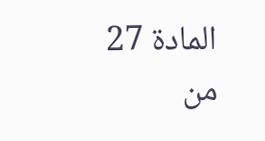المادة 27 من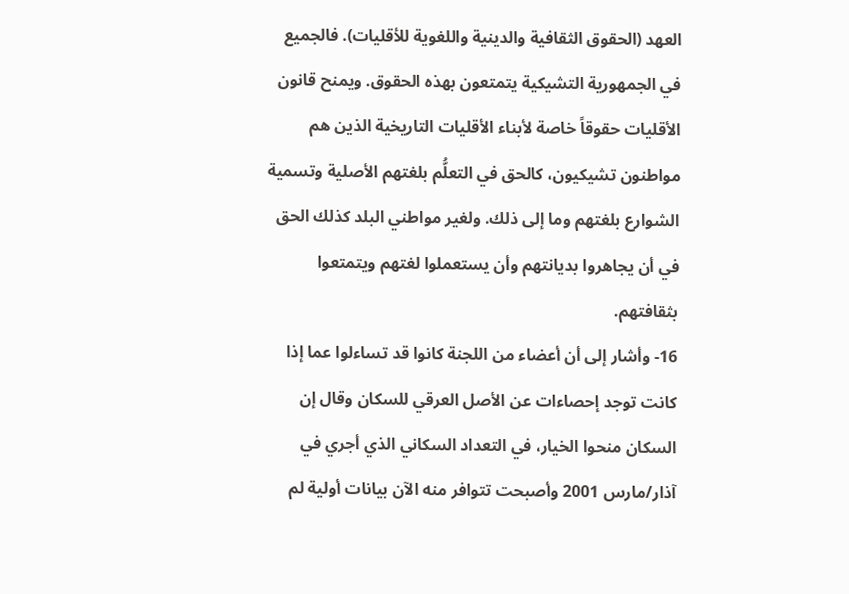العهد (الحقوق الثقافية والدينية واللغوية للأقليات). فالجميع في الجمهورية التشيكية يتمتعون بهذه الحقوق. ويمنح قانون الأقليات حقوقاً خاصة لأبناء الأقليات التاريخية الذين هم مواطنون تشيكيون، كالحق في التعلُّم بلغتهم الأصلية وتسمية الشوارع بلغتهم وما إلى ذلك. ولغير مواطني البلد كذلك الحق في أن يجاهروا بديانتهم وأن يستعملوا لغتهم ويتمتعوا بثقافتهم.
16- وأشار إلى أن أعضاء من اللجنة كانوا قد تساءلوا عما إذا كانت توجد إحصاءات عن الأصل العرقي للسكان وقال إن السكان منحوا الخيار، في التعداد السكاني الذي أجري في آذار/مارس 2001 وأصبحت تتوافر منه الآن بيانات أولية لم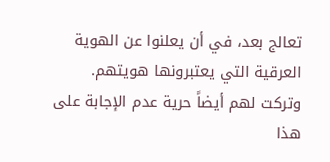تعالج بعد، في أن يعلنوا عن الهوية العرقية التي يعتبرونها هويتهم. وتركت لهم أيضاً حرية عدم الإجابة على هذا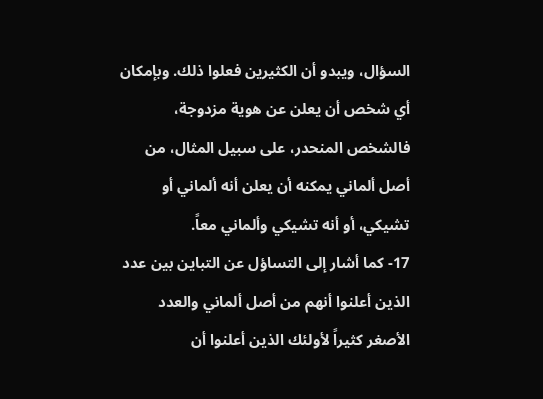السؤال، ويبدو أن الكثيرين فعلوا ذلك. وبإمكان أي شخص أن يعلن عن هوية مزدوجة، فالشخص المنحدر، على سبيل المثال، من أصل ألماني يمكنه أن يعلن أنه ألماني أو تشيكي، أو أنه تشيكي وألماني معاً.
17- كما أشار إلى التساؤل عن التباين بين عدد الذين أعلنوا أنهم من أصل ألماني والعدد الأصغر كثيراً لأولئك الذين أعلنوا أن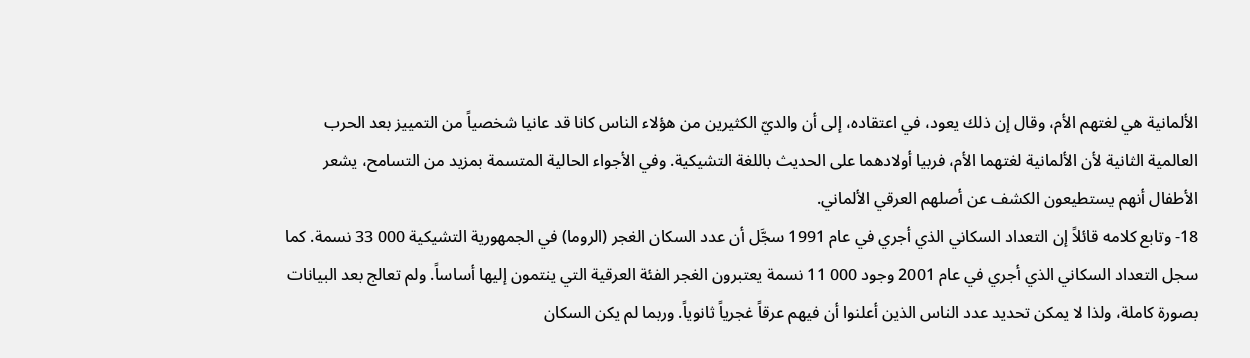الألمانية هي لغتهم الأم، وقال إن ذلك يعود، في اعتقاده، إلى أن والديّ الكثيرين من هؤلاء الناس كانا قد عانيا شخصياً من التمييز بعد الحرب العالمية الثانية لأن الألمانية لغتهما الأم، فربيا أولادهما على الحديث باللغة التشيكية. وفي الأجواء الحالية المتسمة بمزيد من التسامح، يشعر الأطفال أنهم يستطيعون الكشف عن أصلهم العرقي الألماني.
18- وتابع كلامه قائلاً إن التعداد السكاني الذي أجري في عام 1991 سجَّل أن عدد السكان الغجر (الروما) في الجمهورية التشيكية 000 33 نسمة. كما سجل التعداد السكاني الذي أجري في عام 2001 وجود 000 11 نسمة يعتبرون الغجر الفئة العرقية التي ينتمون إليها أساساً. ولم تعالج بعد البيانات بصورة كاملة، ولذا لا يمكن تحديد عدد الناس الذين أعلنوا أن فيهم عرقاً غجرياً ثانوياً. وربما لم يكن السكان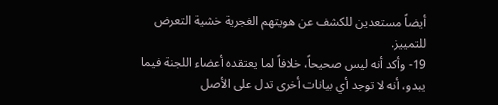أيضاً مستعدين للكشف عن هويتهم الغجرية خشية التعرض للتمييز.
19- وأكد أنه ليس صحيحاً، خلافاً لما يعتقده أعضاء اللجنة فيما يبدو، أنه لا توجد أي بيانات أخرى تدل على الأصل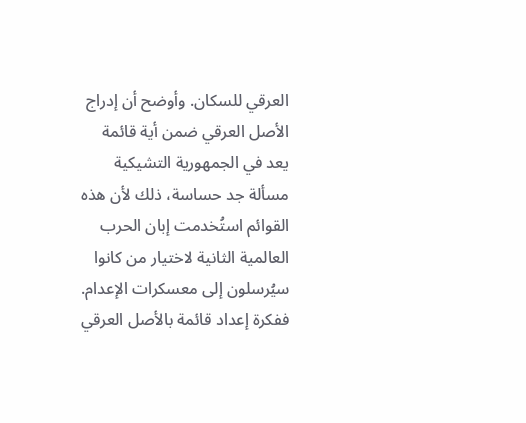العرقي للسكان. وأوضح أن إدراج الأصل العرقي ضمن أية قائمة يعد في الجمهورية التشيكية مسألة جد حساسة، ذلك لأن هذه القوائم استُخدمت إبان الحرب العالمية الثانية لاختيار من كانوا سيُرسلون إلى معسكرات الإعدام. ففكرة إعداد قائمة بالأصل العرقي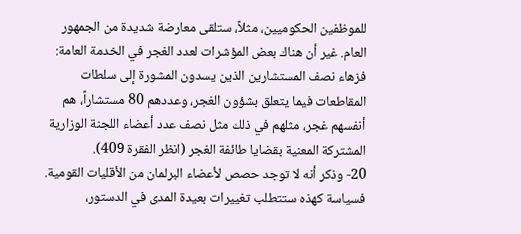للموظفين الحكوميين، مثلاً، ستلقى معارضة شديدة من الجمهور العام. غير أن هناك بعض المؤشرات لعدد الغجر في الخدمة العامة: فزهاء نصف المستشارين الذين يسدون المشورة إلى سلطات المقاطعات فيما يتعلق بشؤون الغجر، وعددهم 80 مستشاراً، هم أنفسهم غجر، مثلهم في ذلك مثل نصف عدد أعضاء اللجنة الوزارية المشتركة المعنية بقضايا طائفة الغجر (انظر الفقرة 409).
20- وذكر أنه لا توجد حصص لأعضاء البرلمان من الأقليات القومية. فسياسة كهذه ستتطلب تغييرات بعيدة المدى في الدستور،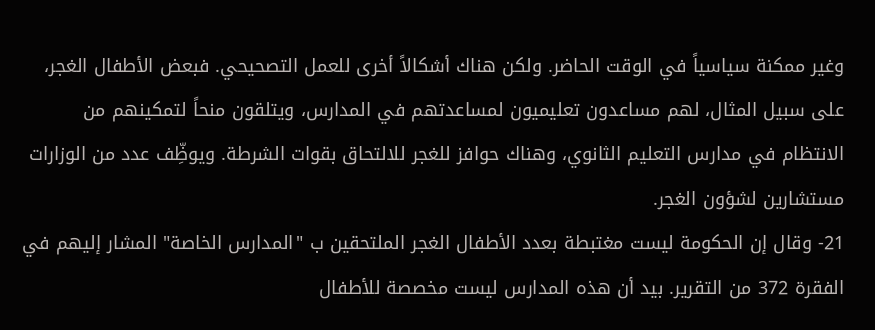وغير ممكنة سياسياً في الوقت الحاضر. ولكن هناك أشكالاً أخرى للعمل التصحيحي. فبعض الأطفال الغجر، على سبيل المثال، لهم مساعدون تعليميون لمساعدتهم في المدارس، ويتلقون منحاً لتمكينهم من الانتظام في مدارس التعليم الثانوي، وهناك حوافز للغجر للالتحاق بقوات الشرطة. ويوظِّف عدد من الوزارات مستشارين لشؤون الغجر.
21- وقال إن الحكومة ليست مغتبطة بعدد الأطفال الغجر الملتحقين ب "المدارس الخاصة" المشار إليهم في الفقرة 372 من التقرير. بيد أن هذه المدارس ليست مخصصة للأطفال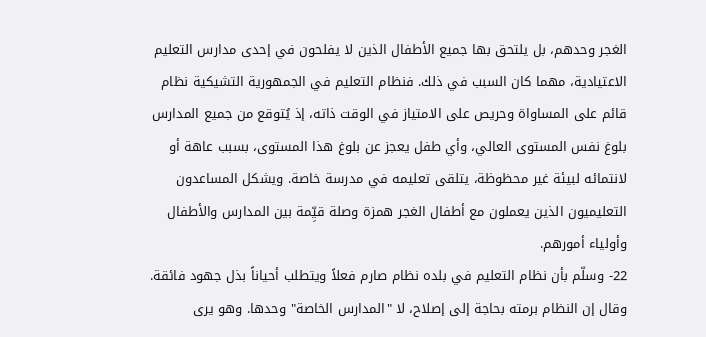الغجر وحدهم، بل يلتحق بها جميع الأطفال الذين لا يفلحون في إحدى مدارس التعليم الاعتيادية، مهما كان السبب في ذلك. فنظام التعليم في الجمهورية التشيكية نظام قائم على المساواة وحريص على الامتياز في الوقت ذاته، إذ يُتوقع من جميع المدارس بلوغ نفس المستوى العالي، وأي طفل يعجز عن بلوغ هذا المستوى، بسبب عاهة أو لانتمائه لبيئة غير محظوظة، يتلقى تعليمه في مدرسة خاصة. ويشكل المساعدون التعليميون الذين يعملون مع أطفال الغجر همزة وصلة قيِّمة بين المدارس والأطفال وأولياء أمورهم.
22- وسلّم بأن نظام التعليم في بلده نظام صارم فعلاً ويتطلب أحياناً بذل جهود فائقة. وقال إن النظام برمته بحاجة إلى إصلاح، لا "المدارس الخاصة" وحدها. وهو يرى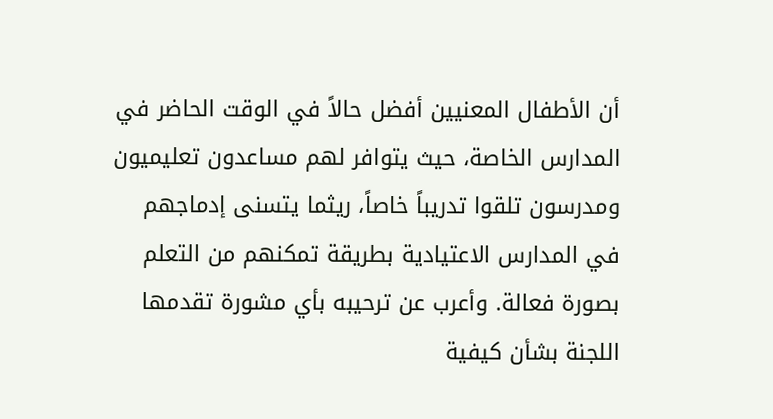أن الأطفال المعنيين أفضل حالاً في الوقت الحاضر في المدارس الخاصة، حيث يتوافر لهم مساعدون تعليميون ومدرسون تلقوا تدريباً خاصاً، ريثما يتسنى إدماجهم في المدارس الاعتيادية بطريقة تمكنهم من التعلم بصورة فعالة. وأعرب عن ترحيبه بأي مشورة تقدمها اللجنة بشأن كيفية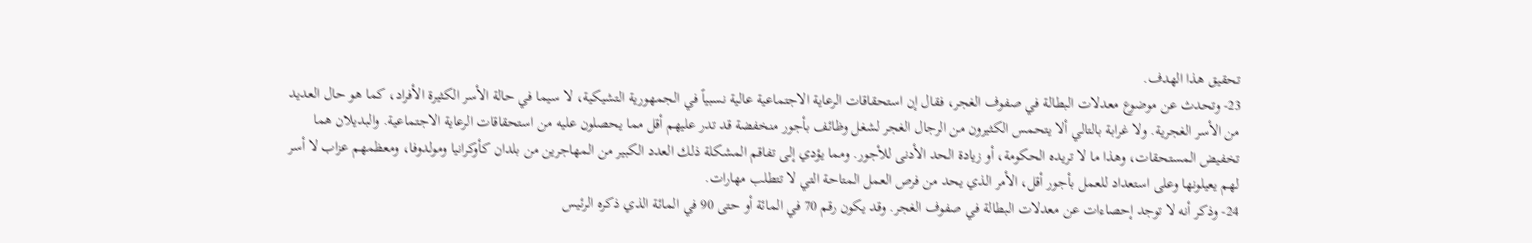تحقيق هذا الهدف.
23- وتحدث عن موضوع معدلات البطالة في صفوف الغجر، فقال إن استحقاقات الرعاية الاجتماعية عالية نسبياً في الجمهورية التشيكية، لا سيما في حالة الأسر الكثيرة الأفراد، كما هو حال العديد من الأسر الغجرية. ولا غرابة بالتالي ألا يتحمس الكثيرون من الرجال الغجر لشغل وظائف بأجور منخفضة قد تدر عليهم أقل مما يحصلون عليه من استحقاقات الرعاية الاجتماعية. والبديلان هما تخفيض المستحقات، وهذا ما لا تريده الحكومة، أو زيادة الحد الأدنى للأجور. ومما يؤدي إلى تفاقم المشكلة ذلك العدد الكبير من المهاجرين من بلدان كأوكرانيا ومولدوفا، ومعظمهم عزاب لا أسر لهم يعيلونها وعلى استعداد للعمل بأجور أقل، الأمر الذي يحد من فرص العمل المتاحة التي لا تتطلب مهارات.
24- وذكر أنه لا توجد إحصاءات عن معدلات البطالة في صفوف الغجر. وقد يكون رقم 70 في المائة أو حتى 90 في المائة الذي ذكره الرئيس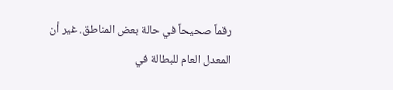رقماً صحيحاً في حالة بعض المناطق. غير أن المعدل العام للبطالة في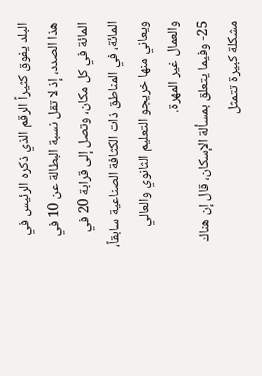البلد يفوق كثيراً الرقم الذي ذكره الرئيس في هذا الصدد، إذ لا تقل نسبة البطالة عن 10 في المائة في كل مكان، وتصل إلى قرابة 20 في المائة، في المناطق ذات الكثافة الصناعية سابقاً، ويعاني منها خريجو التعليم الثانوي والعالي والعمال غير المهرة.
25- وفيما يتعلق بمسألة الإسكان، قال إن هناك مشكلة كبيرة تتمثل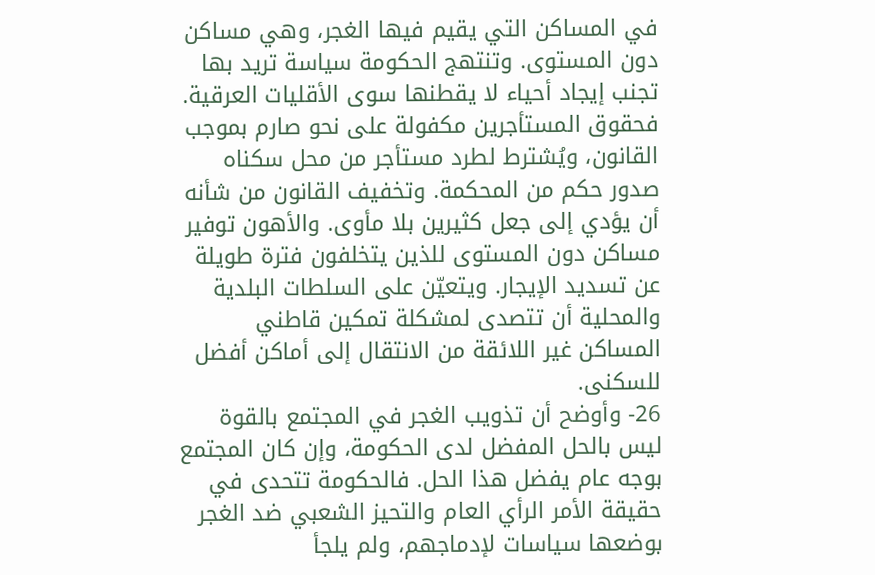في المساكن التي يقيم فيها الغجر، وهي مساكن دون المستوى. وتنتهج الحكومة سياسة تريد بها تجنب إيجاد أحياء لا يقطنها سوى الأقليات العرقية. فحقوق المستأجرين مكفولة على نحو صارم بموجب القانون، ويُشترط لطرد مستأجر من محل سكناه صدور حكم من المحكمة. وتخفيف القانون من شأنه أن يؤدي إلى جعل كثيرين بلا مأوى. والأهون توفير مساكن دون المستوى للذين يتخلفون فترة طويلة عن تسديد الإيجار. ويتعيّن على السلطات البلدية والمحلية أن تتصدى لمشكلة تمكين قاطني المساكن غير اللائقة من الانتقال إلى أماكن أفضل للسكنى.
26- وأوضح أن تذويب الغجر في المجتمع بالقوة ليس بالحل المفضل لدى الحكومة، وإن كان المجتمع بوجه عام يفضل هذا الحل. فالحكومة تتحدى في حقيقة الأمر الرأي العام والتحيز الشعبي ضد الغجر بوضعها سياسات لإدماجهم، ولم يلجأ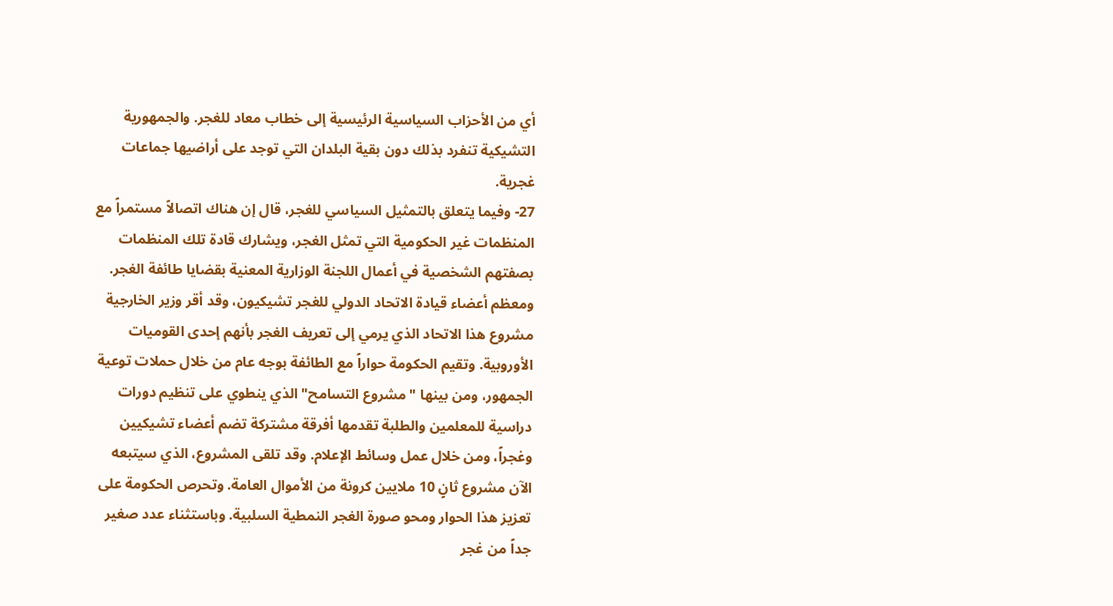أي من الأحزاب السياسية الرئيسية إلى خطاب معاد للغجر. والجمهورية التشيكية تنفرد بذلك دون بقية البلدان التي توجد على أراضيها جماعات غجرية.
27- وفيما يتعلق بالتمثيل السياسي للغجر، قال إن هناك اتصالاً مستمراً مع المنظمات غير الحكومية التي تمثل الغجر، ويشارك قادة تلك المنظمات بصفتهم الشخصية في أعمال اللجنة الوزارية المعنية بقضايا طائفة الغجر. ومعظم أعضاء قيادة الاتحاد الدولي للغجر تشيكيون، وقد أقر وزير الخارجية مشروع هذا الاتحاد الذي يرمي إلى تعريف الغجر بأنهم إحدى القوميات الأوروبية. وتقيم الحكومة حواراً مع الطائفة بوجه عام من خلال حملات توعية الجمهور، ومن بينها "مشروع التسامح" الذي ينطوي على تنظيم دورات دراسية للمعلمين والطلبة تقدمها أفرقة مشتركة تضم أعضاء تشيكيين وغجراً، ومن خلال عمل وسائط الإعلام. وقد تلقى المشروع، الذي سيتبعه الآن مشروع ثانٍ 10 ملايين كرونة من الأموال العامة. وتحرص الحكومة على تعزيز هذا الحوار ومحو صورة الغجر النمطية السلبية. وباستثناء عدد صغير جداً من غجر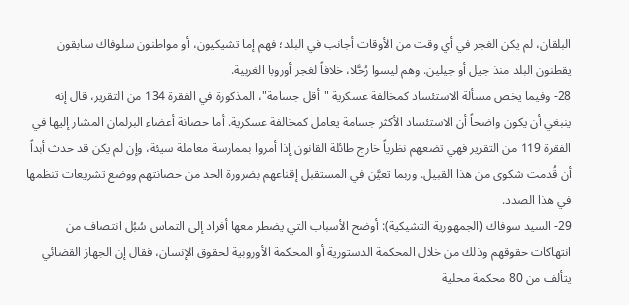البلقان، لم يكن الغجر في أي وقت من الأوقات أجانب في البلد؛ فهم إما تشيكيون، أو مواطنون سلوفاك سابقون يقطنون البلد منذ جيل أو جيلين. وهم ليسوا رُحَّلا، خلافاً لغجر أوروبا الغربية.
28- وفيما يخص مسألة الاستئساد كمخالفة عسكرية "أقل جسامة"، المذكورة في الفقرة 134 من التقرير، قال إنه ينبغي أن يكون واضحاً أن الاستئساد الأكثر جسامة يعامل كمخالفة عسكرية. أما حصانة أعضاء البرلمان المشار إليها في الفقرة 119 من التقرير فهي تضعهم نظرياً خارج طائلة القانون إذا أمروا بممارسة معاملة سيئة، وإن لم يكن قد حدث أبداً أن قُدمت شكوى من هذا القبيل. وربما تعيَّن في المستقبل إقناعهم بضرورة الحد من حصانتهم ووضع تشريعات تنظمها في هذا الصدد.
29- السيد سوفاك (الجمهورية التشيكية): أوضح الأسباب التي يضطر معها أفراد إلى التماس سُبُل انتصاف من انتهاكات حقوقهم وذلك من خلال المحكمة الدستورية أو المحكمة الأوروبية لحقوق الإنسان، فقال إن الجهاز القضائي يتألف من 80 محكمة محلية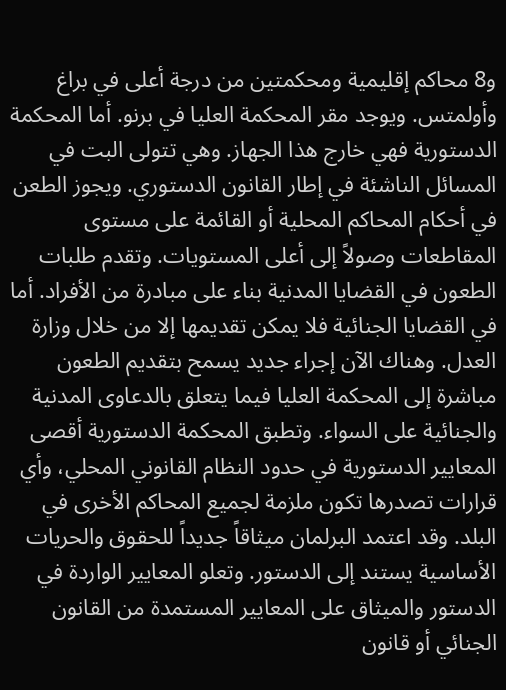و8 محاكم إقليمية ومحكمتين من درجة أعلى في براغ وأولمتس. ويوجد مقر المحكمة العليا في برنو. أما المحكمة الدستورية فهي خارج هذا الجهاز. وهي تتولى البت في المسائل الناشئة في إطار القانون الدستوري. ويجوز الطعن في أحكام المحاكم المحلية أو القائمة على مستوى المقاطعات وصولاً إلى أعلى المستويات. وتقدم طلبات الطعون في القضايا المدنية بناء على مبادرة من الأفراد. أما في القضايا الجنائية فلا يمكن تقديمها إلا من خلال وزارة العدل. وهناك الآن إجراء جديد يسمح بتقديم الطعون مباشرة إلى المحكمة العليا فيما يتعلق بالدعاوى المدنية والجنائية على السواء. وتطبق المحكمة الدستورية أقصى المعايير الدستورية في حدود النظام القانوني المحلي، وأي قرارات تصدرها تكون ملزمة لجميع المحاكم الأخرى في البلد. وقد اعتمد البرلمان ميثاقاً جديداً للحقوق والحريات الأساسية يستند إلى الدستور. وتعلو المعايير الواردة في الدستور والميثاق على المعايير المستمدة من القانون الجنائي أو قانون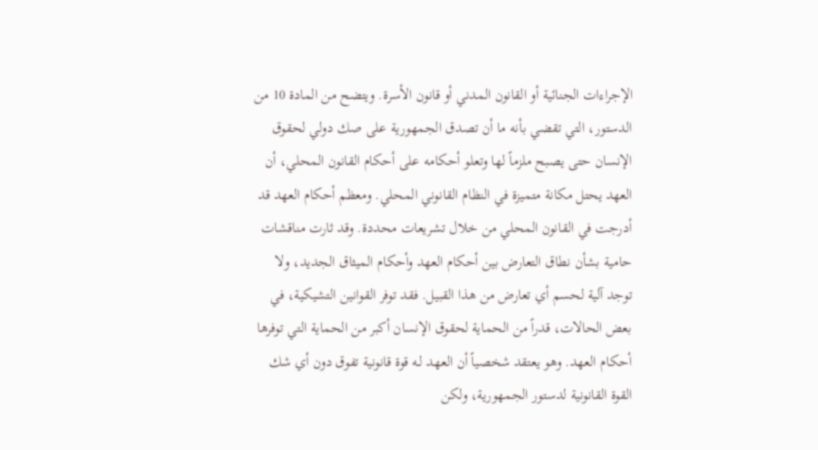الإجراءات الجنائية أو القانون المدني أو قانون الأسرة. ويتضح من المادة 10 من الدستور، التي تقضي بأنه ما أن تصدق الجمهورية على صك دولي لحقوق الإنسان حتى يصبح ملزماً لها وتعلو أحكامه على أحكام القانون المحلي، أن العهد يحتل مكانة متميزة في النظام القانوني المحلي. ومعظم أحكام العهد قد أدرجت في القانون المحلي من خلال تشريعات محددة. وقد ثارت مناقشات حامية بشأن نطاق التعارض بين أحكام العهد وأحكام الميثاق الجديد، ولا توجد آلية لحسم أي تعارض من هذا القبيل. فقد توفر القوانين التشيكية، في بعض الحالات، قدراً من الحماية لحقوق الإنسان أكبر من الحماية التي توفرها أحكام العهد. وهو يعتقد شخصياً أن العهد لـه قوة قانونية تفوق دون أي شك القوة القانونية لدستور الجمهورية، ولكن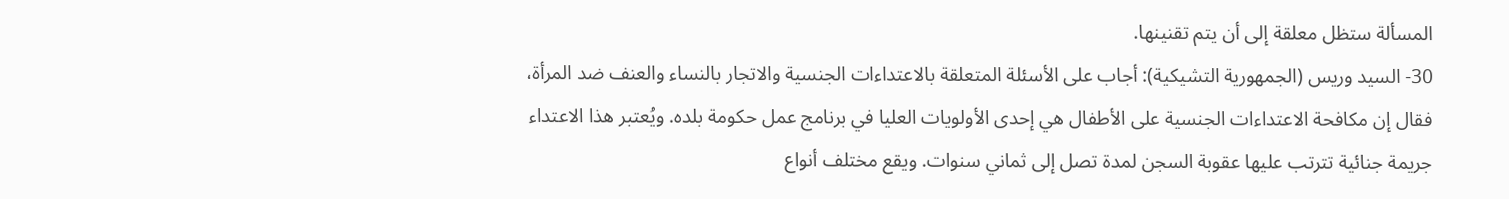المسألة ستظل معلقة إلى أن يتم تقنينها.
30- السيد وريس (الجمهورية التشيكية): أجاب على الأسئلة المتعلقة بالاعتداءات الجنسية والاتجار بالنساء والعنف ضد المرأة، فقال إن مكافحة الاعتداءات الجنسية على الأطفال هي إحدى الأولويات العليا في برنامج عمل حكومة بلده. ويُعتبر هذا الاعتداء جريمة جنائية تترتب عليها عقوبة السجن لمدة تصل إلى ثماني سنوات. ويقع مختلف أنواع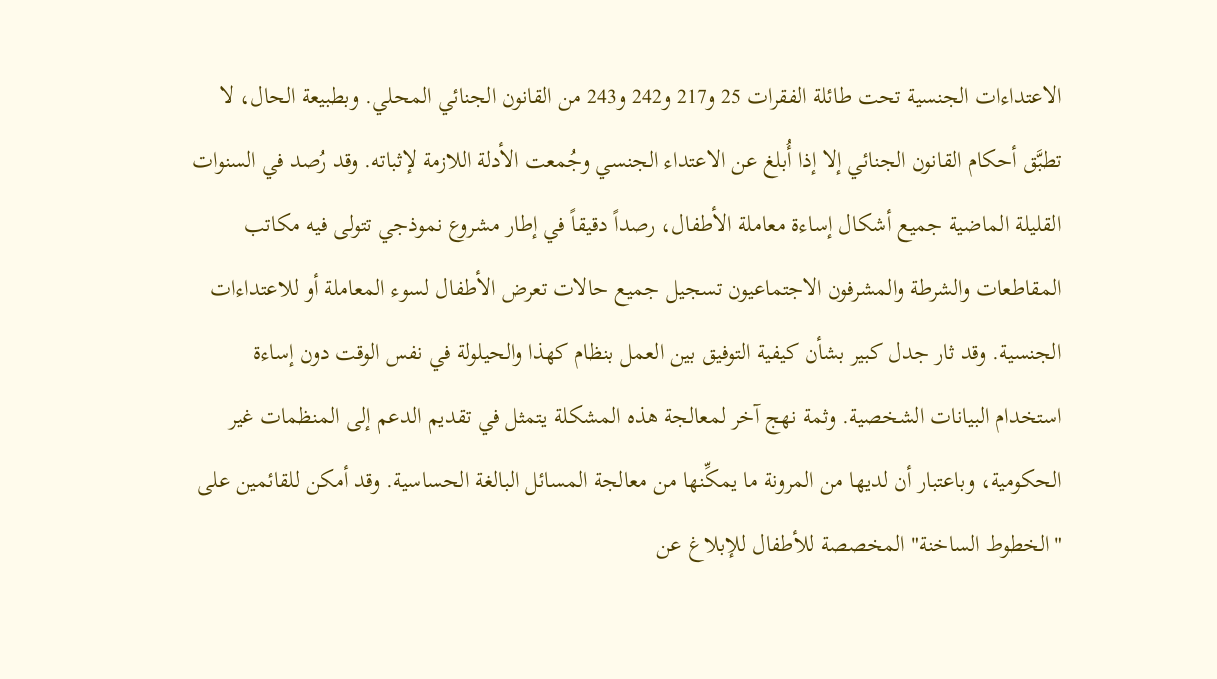الاعتداءات الجنسية تحت طائلة الفقرات 25 و217 و242 و243 من القانون الجنائي المحلي. وبطبيعة الحال، لا تطبَّق أحكام القانون الجنائي إلا إذا أُبلغ عن الاعتداء الجنسي وجُمعت الأدلة اللازمة لإثباته. وقد رُصد في السنوات القليلة الماضية جميع أشكال إساءة معاملة الأطفال، رصداً دقيقاً في إطار مشروع نموذجي تتولى فيه مكاتب المقاطعات والشرطة والمشرفون الاجتماعيون تسجيل جميع حالات تعرض الأطفال لسوء المعاملة أو للاعتداءات الجنسية. وقد ثار جدل كبير بشأن كيفية التوفيق بين العمل بنظام كهذا والحيلولة في نفس الوقت دون إساءة استخدام البيانات الشخصية. وثمة نهج آخر لمعالجة هذه المشكلة يتمثل في تقديم الدعم إلى المنظمات غير الحكومية، وباعتبار أن لديها من المرونة ما يمكِّنها من معالجة المسائل البالغة الحساسية. وقد أمكن للقائمين على "الخطوط الساخنة" المخصصة للأطفال للإبلاغ عن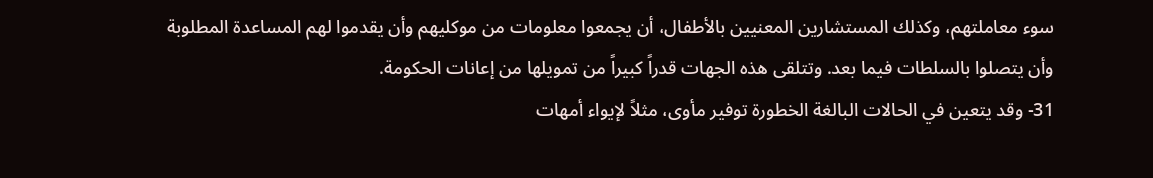سوء معاملتهم، وكذلك المستشارين المعنيين بالأطفال، أن يجمعوا معلومات من موكليهم وأن يقدموا لهم المساعدة المطلوبة وأن يتصلوا بالسلطات فيما بعد. وتتلقى هذه الجهات قدراً كبيراً من تمويلها من إعانات الحكومة.
31- وقد يتعين في الحالات البالغة الخطورة توفير مأوى، مثلاً لإيواء أمهات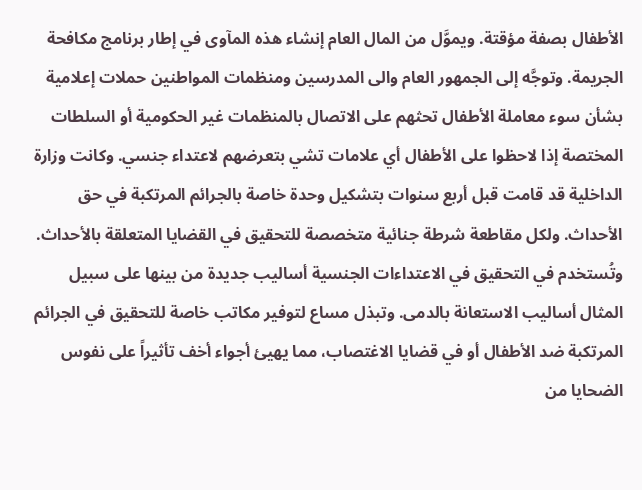الأطفال بصفة مؤقتة. ويموَّل من المال العام إنشاء هذه المآوى في إطار برنامج مكافحة الجريمة. وتوجَّه إلى الجمهور العام والى المدرسين ومنظمات المواطنين حملات إعلامية بشأن سوء معاملة الأطفال تحثهم على الاتصال بالمنظمات غير الحكومية أو السلطات المختصة إذا لاحظوا على الأطفال أي علامات تشي بتعرضهم لاعتداء جنسي. وكانت وزارة الداخلية قد قامت قبل أربع سنوات بتشكيل وحدة خاصة بالجرائم المرتكبة في حق الأحداث. ولكل مقاطعة شرطة جنائية متخصصة للتحقيق في القضايا المتعلقة بالأحداث. وتُستخدم في التحقيق في الاعتداءات الجنسية أساليب جديدة من بينها على سبيل المثال أساليب الاستعانة بالدمى. وتبذل مساع لتوفير مكاتب خاصة للتحقيق في الجرائم المرتكبة ضد الأطفال أو في قضايا الاغتصاب، مما يهيئ أجواء أخف تأثيراً على نفوس الضحايا من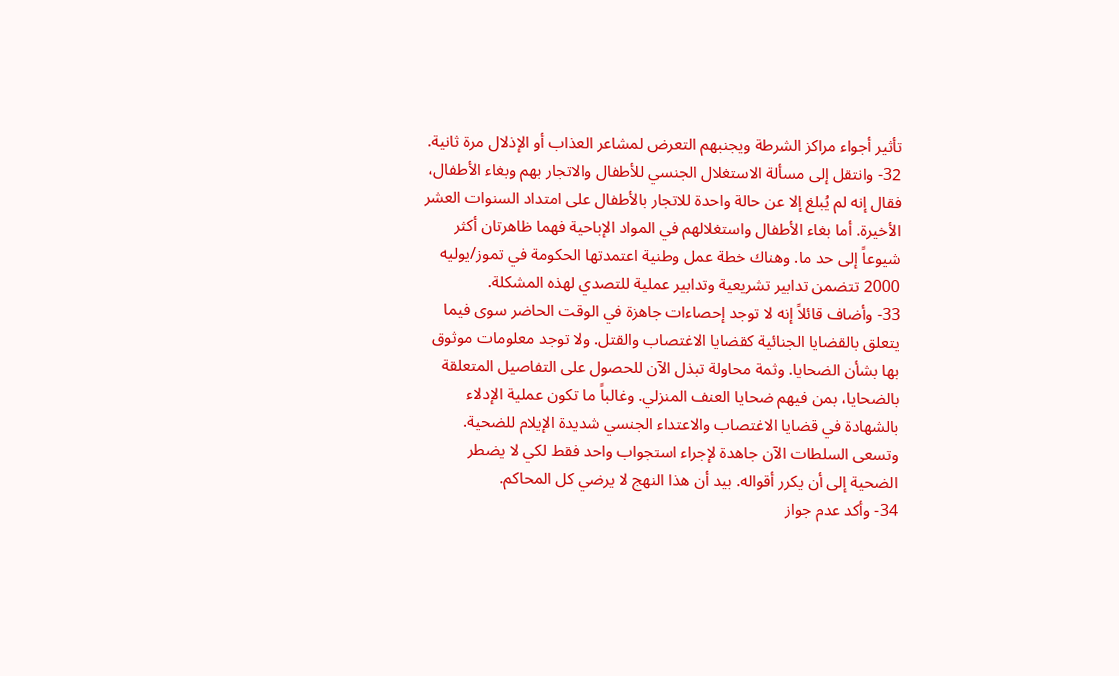تأثير أجواء مراكز الشرطة ويجنبهم التعرض لمشاعر العذاب أو الإذلال مرة ثانية.
32- وانتقل إلى مسألة الاستغلال الجنسي للأطفال والاتجار بهم وبغاء الأطفال، فقال إنه لم يُبلغ إلا عن حالة واحدة للاتجار بالأطفال على امتداد السنوات العشر الأخيرة. أما بغاء الأطفال واستغلالهم في المواد الإباحية فهما ظاهرتان أكثر شيوعاً إلى حد ما. وهناك خطة عمل وطنية اعتمدتها الحكومة في تموز/يوليه 2000 تتضمن تدابير تشريعية وتدابير عملية للتصدي لهذه المشكلة.
33- وأضاف قائلاً إنه لا توجد إحصاءات جاهزة في الوقت الحاضر سوى فيما يتعلق بالقضايا الجنائية كقضايا الاغتصاب والقتل. ولا توجد معلومات موثوق بها بشأن الضحايا. وثمة محاولة تبذل الآن للحصول على التفاصيل المتعلقة بالضحايا، بمن فيهم ضحايا العنف المنزلي. وغالباً ما تكون عملية الإدلاء بالشهادة في قضايا الاغتصاب والاعتداء الجنسي شديدة الإيلام للضحية. وتسعى السلطات الآن جاهدة لإجراء استجواب واحد فقط لكي لا يضطر الضحية إلى أن يكرر أقواله. بيد أن هذا النهج لا يرضي كل المحاكم.
34- وأكد عدم جواز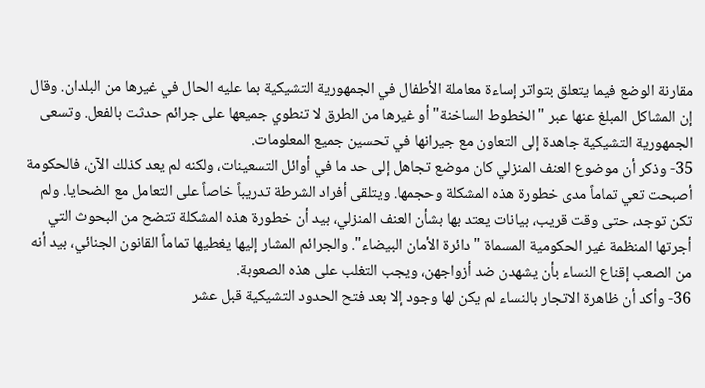مقارنة الوضع فيما يتعلق بتواتر إساءة معاملة الأطفال في الجمهورية التشيكية بما عليه الحال في غيرها من البلدان. وقال إن المشاكل المبلغ عنها عبر "الخطوط الساخنة" أو غيرها من الطرق لا تنطوي جميعها على جرائم حدثت بالفعل. وتسعى الجمهورية التشيكية جاهدة إلى التعاون مع جيرانها في تحسين جميع المعلومات.
35- وذكر أن موضوع العنف المنزلي كان موضع تجاهل إلى حد ما في أوائل التسعينات، ولكنه لم يعد كذلك الآن، فالحكومة أصبحت تعي تماماً مدى خطورة هذه المشكلة وحجمها. ويتلقى أفراد الشرطة تدريباً خاصاً على التعامل مع الضحايا. ولم تكن توجد، حتى وقت قريب، بيانات يعتد بها بشأن العنف المنزلي، بيد أن خطورة هذه المشكلة تتضح من البحوث التي أجرتها المنظمة غير الحكومية المسماة "دائرة الأمان البيضاء". والجرائم المشار إليها يغطيها تماماً القانون الجنائي، بيد أنه من الصعب إقناع النساء بأن يشهدن ضد أزواجهن، ويجب التغلب على هذه الصعوبة.
36- وأكد أن ظاهرة الاتجار بالنساء لم يكن لها وجود إلا بعد فتح الحدود التشيكية قبل عشر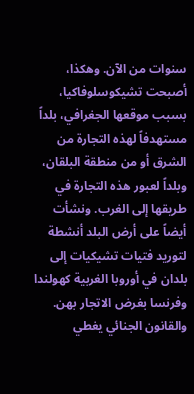سنوات من الآن. وهكذا، أصبحت تشيكوسلوفاكيا، بسبب موقعها الجغرافي، بلداً مستهدفاً لهذه التجارة من الشرق أو من منطقة البلقان، وبلداً لعبور هذه التجارة في طريقها إلى الغرب. ونشأت أيضاً على أرض البلد أنشطة لتوريد فتيات تشيكيات إلى بلدان في أوروبا الغربية كهولندا وفرنسا بغرض الاتجار بهن. والقانون الجنائي يغطي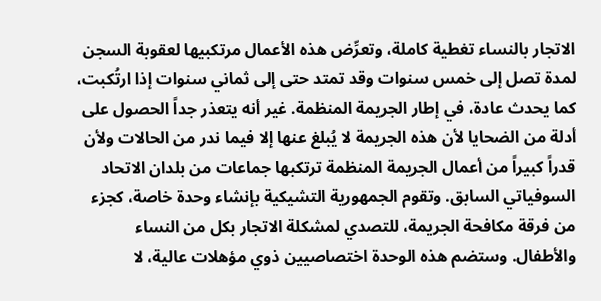الاتجار بالنساء تغطية كاملة، وتعرِّض هذه الأعمال مرتكبيها لعقوبة السجن لمدة تصل إلى خمس سنوات وقد تمتد حتى إلى ثماني سنوات إذا ارتُكبت، كما يحدث عادة، في إطار الجريمة المنظمة. غير أنه يتعذر جداً الحصول على أدلة من الضحايا لأن هذه الجريمة لا يُبلغ عنها إلا فيما ندر من الحالات ولأن قدراً كبيراً من أعمال الجريمة المنظمة ترتكبها جماعات من بلدان الاتحاد السوفياتي السابق. وتقوم الجمهورية التشيكية بإنشاء وحدة خاصة، كجزء من فرقة مكافحة الجريمة، للتصدي لمشكلة الاتجار بكل من النساء والأطفال. وستضم هذه الوحدة اختصاصيين ذوي مؤهلات عالية، لا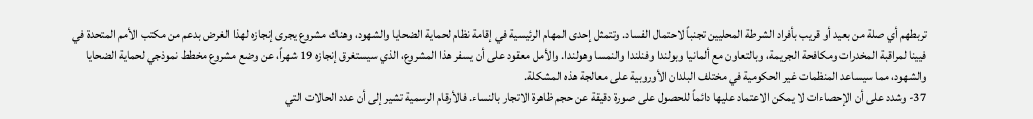تربطهم أي صلة من بعيد أو قريب بأفراد الشرطة المحليين تجنباً لاحتمال الفساد. وتتمثل إحدى المهام الرئيسية في إقامة نظام لحماية الضحايا والشهود، وهناك مشروع يجرى إنجازه لهذا الغرض بدعم من مكتب الأمم المتحدة في فيينا لمراقبة المخدرات ومكافحة الجريمة، وبالتعاون مع ألمانيا وبولندا وفنلندا والنمسا وهولندا. والأمل معقود على أن يسفر هذا المشروع، الذي سيستغرق إنجازه 19 شهراً، عن وضع مشروع مخطط نموذجي لحماية الضحايا والشهود، مما سيساعد المنظمات غير الحكومية في مختلف البلدان الأوروبية على معالجة هذه المشكلة.
37- وشدد على أن الإحصاءات لا يمكن الاعتماد عليها دائماً للحصول على صورة دقيقة عن حجم ظاهرة الاتجار بالنساء. فالأرقام الرسمية تشير إلى أن عدد الحالات التي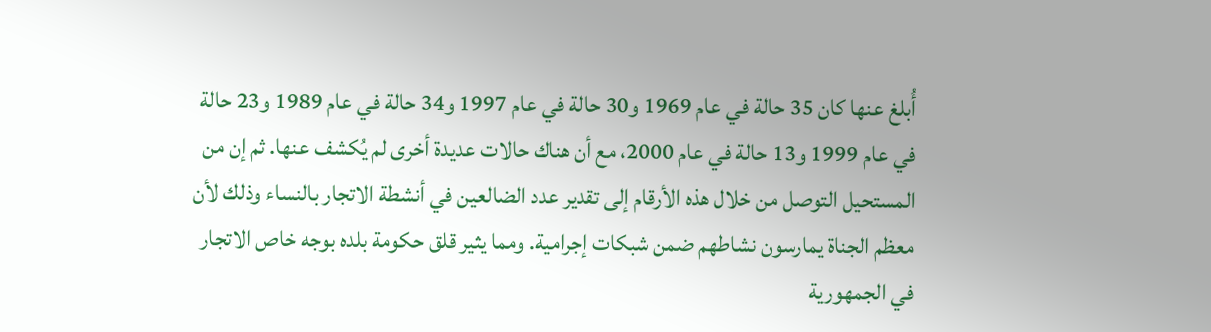أُبلغ عنها كان 35 حالة في عام 1969 و30 حالة في عام 1997 و34 حالة في عام 1989 و23 حالة في عام 1999 و13 حالة في عام 2000، مع أن هناك حالات عديدة أخرى لم يُكشف عنها. ثم إن من المستحيل التوصل من خلال هذه الأرقام إلى تقدير عدد الضالعين في أنشطة الاتجار بالنساء وذلك لأن معظم الجناة يمارسون نشاطهم ضمن شبكات إجرامية. ومما يثير قلق حكومة بلده بوجه خاص الاتجار في الجمهورية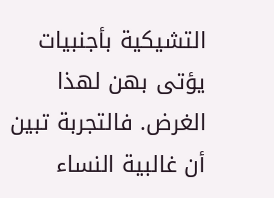التشيكية بأجنبيات يؤتى بهن لهذا الغرض. فالتجربة تبين أن غالبية النساء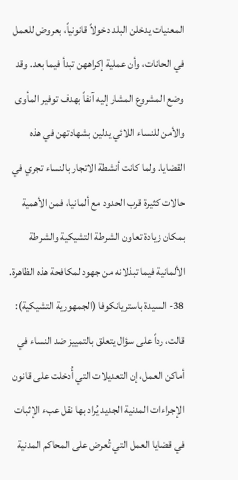المعنيات يدخلن البلد دخولاً قانونياً، بعروض للعمل في الحانات، وأن عملية إكراههن تبدأ فيما بعد. وقد وضع المشروع المشار إليه آنفاً بهدف توفير المأوى والأمن للنساء اللائي يدلين بشهادتهن في هذه القضايا. ولما كانت أنشطة الاتجار بالنساء تجري في حالات كثيرة قرب الحدود مع ألمانيا، فمن الأهمية بمكان زيادة تعاون الشرطة التشيكية والشرطة الألمانية فيما تبذلانه من جهود لمكافحة هذه الظاهرة.
38- السيدة باستريانكوفا (الجمهورية التشيكية): قالت، رداً على سؤال يتعلق بالتمييز ضد النساء في أماكن العمل، إن التعديلات التي أُدخلت على قانون الإجراءات المدنية الجديد يُراد بها نقل عبء الإثبات في قضايا العمل التي تُعرض على المحاكم المدنية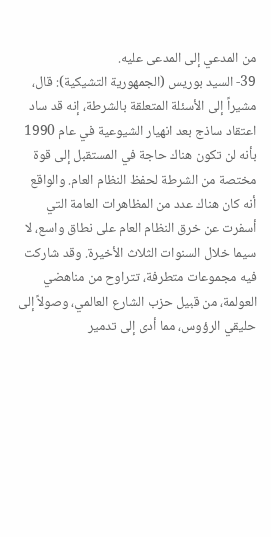من المدعي إلى المدعى عليه.
39- السيد بوريس (الجمهورية التشيكية): قال، مشيراً إلى الأسئلة المتعلقة بالشرطة، إنه قد ساد اعتقاد ساذج بعد انهيار الشيوعية في عام 1990 بأنه لن تكون هناك حاجة في المستقبل إلى قوة مختصة من الشرطة لحفظ النظام العام. والواقع أنه كان هناك عدد من المظاهرات العامة التي أسفرت عن خرق النظام العام على نطاق واسع، لا سيما خلال السنوات الثلاث الأخيرة. وقد شاركت فيه مجموعات متطرفة، تتراوح من مناهضي العولمة، من قبيل حزب الشارع العالمي، وصولاً إلى حليقي الرؤوس، مما أدى إلى تدمير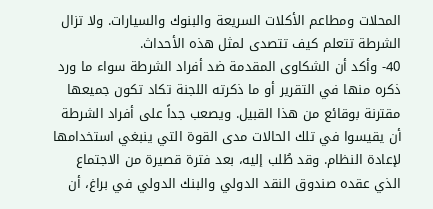المحلات ومطاعم الأكلات السريعة والبنوك والسيارات. ولا تزال الشرطة تتعلم كيف تتصدى لمثل هذه الأحداث.
40- وأكد أن الشكاوى المقدمة ضد أفراد الشرطة سواء ما ورد ذكره منها في التقرير أو ما ذكرته اللجنة تكاد تكون جميعها مقترنة بوقائع من هذا القبيل. ويصعب جداً على أفراد الشرطة أن يقيسوا في تلك الحالات مدى القوة التي ينبغي استخدامها لإعادة النظام. وقد طُلب إليه، بعد فترة قصيرة من الاجتماع الذي عقده صندوق النقد الدولي والبنك الدولي في براغ، أن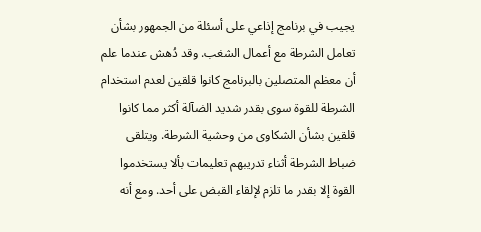يجيب في برنامج إذاعي على أسئلة من الجمهور بشأن تعامل الشرطة مع أعمال الشغب. وقد دُهش عندما علم أن معظم المتصلين بالبرنامج كانوا قلقين لعدم استخدام الشرطة للقوة سوى بقدر شديد الضآلة أكثر مما كانوا قلقين بشأن الشكاوى من وحشية الشرطة. ويتلقى ضباط الشرطة أثناء تدريبهم تعليمات بألا يستخدموا القوة إلا بقدر ما تلزم لإلقاء القبض على أحد. ومع أنه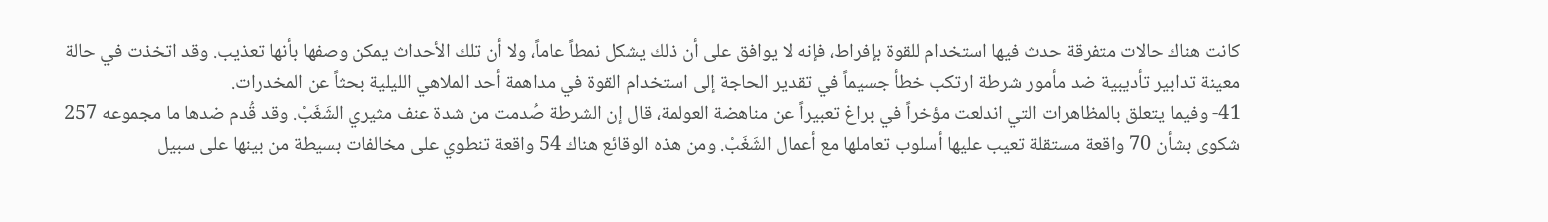كانت هناك حالات متفرقة حدث فيها استخدام للقوة بإفراط، فإنه لا يوافق على أن ذلك يشكل نمطاً عاماً، ولا أن تلك الأحداث يمكن وصفها بأنها تعذيب. وقد اتخذت في حالة معينة تدابير تأديبية ضد مأمور شرطة ارتكب خطأ جسيماً في تقدير الحاجة إلى استخدام القوة في مداهمة أحد الملاهي الليلية بحثاً عن المخدرات.
41- وفيما يتعلق بالمظاهرات التي اندلعت مؤخراً في براغ تعبيراً عن مناهضة العولمة، قال إن الشرطة صُدمت من شدة عنف مثيري الشَغَبْ. وقد قُدم ضدها ما مجموعه 257 شكوى بشأن 70 واقعة مستقلة تعيب عليها أسلوب تعاملها مع أعمال الشَغَبْ. ومن هذه الوقائع هناك 54 واقعة تنطوي على مخالفات بسيطة من بينها على سبيل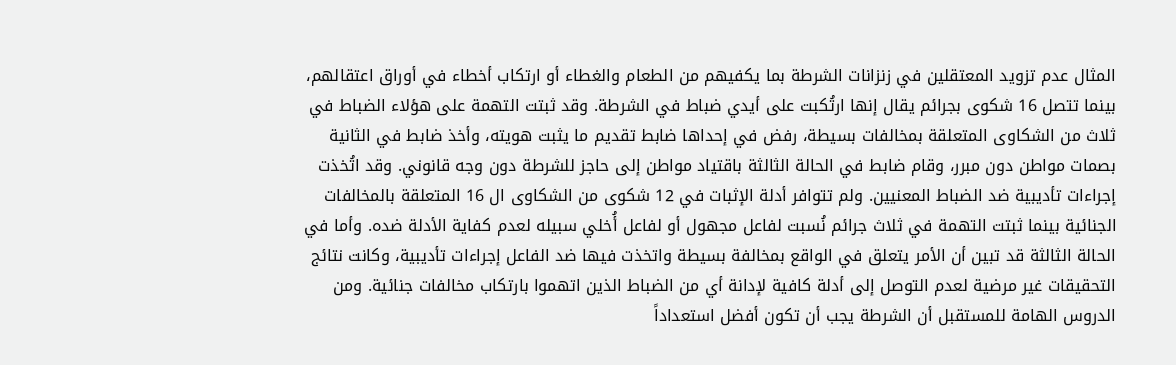المثال عدم تزويد المعتقلين في زنزانات الشرطة بما يكفيهم من الطعام والغطاء أو ارتكاب أخطاء في أوراق اعتقالهم، بينما تتصل 16 شكوى بجرائم يقال إنها ارتُكبت على أيدي ضباط في الشرطة. وقد ثبتت التهمة على هؤلاء الضباط في ثلاث من الشكاوى المتعلقة بمخالفات بسيطة، رفض في إحداها ضابط تقديم ما يثبت هويته، وأخذ ضابط في الثانية بصمات مواطن دون مبرر، وقام ضابط في الحالة الثالثة باقتياد مواطن إلى حاجز للشرطة دون وجه قانوني. وقد اتُخذت إجراءات تأديبية ضد الضباط المعنيين. ولم تتوافر أدلة الإثبات في 12 شكوى من الشكاوى ال 16 المتعلقة بالمخالفات الجنائية بينما ثبتت التهمة في ثلاث جرائم نُسبت لفاعل مجهول أو لفاعل أُخلي سبيله لعدم كفاية الأدلة ضده. وأما في الحالة الثالثة قد تبين أن الأمر يتعلق في الواقع بمخالفة بسيطة واتخذت فيها ضد الفاعل إجراءات تأديبية، وكانت نتائج التحقيقات غير مرضية لعدم التوصل إلى أدلة كافية لإدانة أي من الضباط الذين اتهموا بارتكاب مخالفات جنائية. ومن الدروس الهامة للمستقبل أن الشرطة يجب أن تكون أفضل استعداداً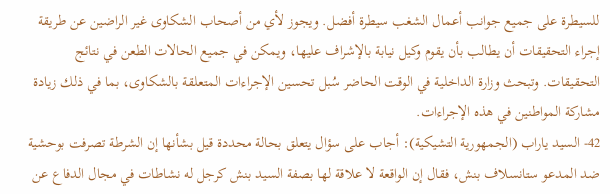للسيطرة على جميع جوانب أعمال الشغب سيطرة أفضل. ويجوز لأي من أصحاب الشكاوى غير الراضين عن طريقة إجراء التحقيقات أن يطالب بأن يقوم وكيل نيابة بالإشراف عليها، ويمكن في جميع الحالات الطعن في نتائج التحقيقات. وتبحث وزارة الداخلية في الوقت الحاضر سُبل تحسين الإجراءات المتعلقة بالشكاوى، بما في ذلك زيادة مشاركة المواطنين في هذه الإجراءات.
42- السيد ياراب (الجمهورية التشيكية): أجاب على سؤال يتعلق بحالة محددة قيل بشأنها إن الشرطة تصرفت بوحشية ضد المدعو ستانسلاف بنش، فقال إن الواقعة لا علاقة لها بصفة السيد بنش كرجل له نشاطات في مجال الدفاع عن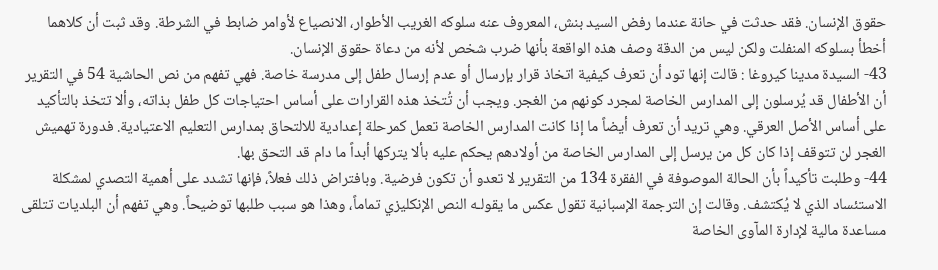حقوق الإنسان. فقد حدثت في حانة عندما رفض السيد بنش، المعروف عنه سلوكه الغريب الأطوار، الانصياع لأوامر ضابط في الشرطة. وقد ثبت أن كلاهما أخطأ بسلوكه المنفلت ولكن ليس من الدقة وصف هذه الواقعة بأنها ضرب شخص لأنه من دعاة حقوق الإنسان.
43- السيدة مدينا كيروغا : قالت إنها تود أن تعرف كيفية اتخاذ قرار بإرسال أو عدم إرسال طفل إلى مدرسة خاصة. فهي تفهم من نص الحاشية 54 في التقرير أن الأطفال قد يُرسلون إلى المدارس الخاصة لمجرد كونهم من الغجر. ويجب أن تُتخذ هذه القرارات على أساس احتياجات كل طفل بذاته، وألا تتخذ بالتأكيد على أساس الأصل العرقي. وهي تريد أن تعرف أيضاً ما إذا كانت المدارس الخاصة تعمل كمرحلة إعدادية للالتحاق بمدارس التعليم الاعتيادية. فدورة تهميش الغجر لن تتوقف إذا كان كل من يرسل إلى المدارس الخاصة من أولادهم يحكم عليه بألا يتركها أبداً ما دام قد التحق بها.
44- وطلبت تأكيداً بأن الحالة الموصوفة في الفقرة 134 من التقرير لا تعدو أن تكون فرضية. وبافتراض ذلك فعلاً، فإنها تشدد على أهمية التصدي لمشكلة الاستئساد الذي لا يُكتشف. وقالت إن الترجمة الإسبانية تقول عكس ما يقولـه النص الإنكليزي تماماً، وهذا هو سبب طلبها توضيحاً. وهي تفهم أن البلديات تتلقى مساعدة مالية لإدارة المآوى الخاصة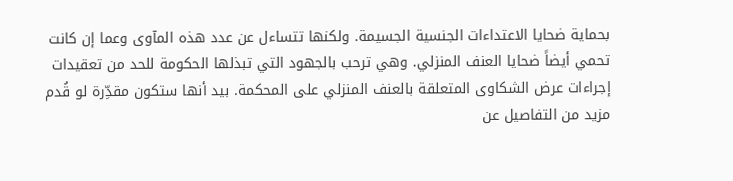بحماية ضحايا الاعتداءات الجنسية الجسيمة. ولكنها تتساءل عن عدد هذه المآوى وعما إن كانت تحمي أيضاً ضحايا العنف المنزلي. وهي ترحب بالجهود التي تبذلها الحكومة للحد من تعقيدات إجراءات عرض الشكاوى المتعلقة بالعنف المنزلي على المحكمة. بيد أنها ستكون مقدِّرة لو قُدم مزيد من التفاصيل عن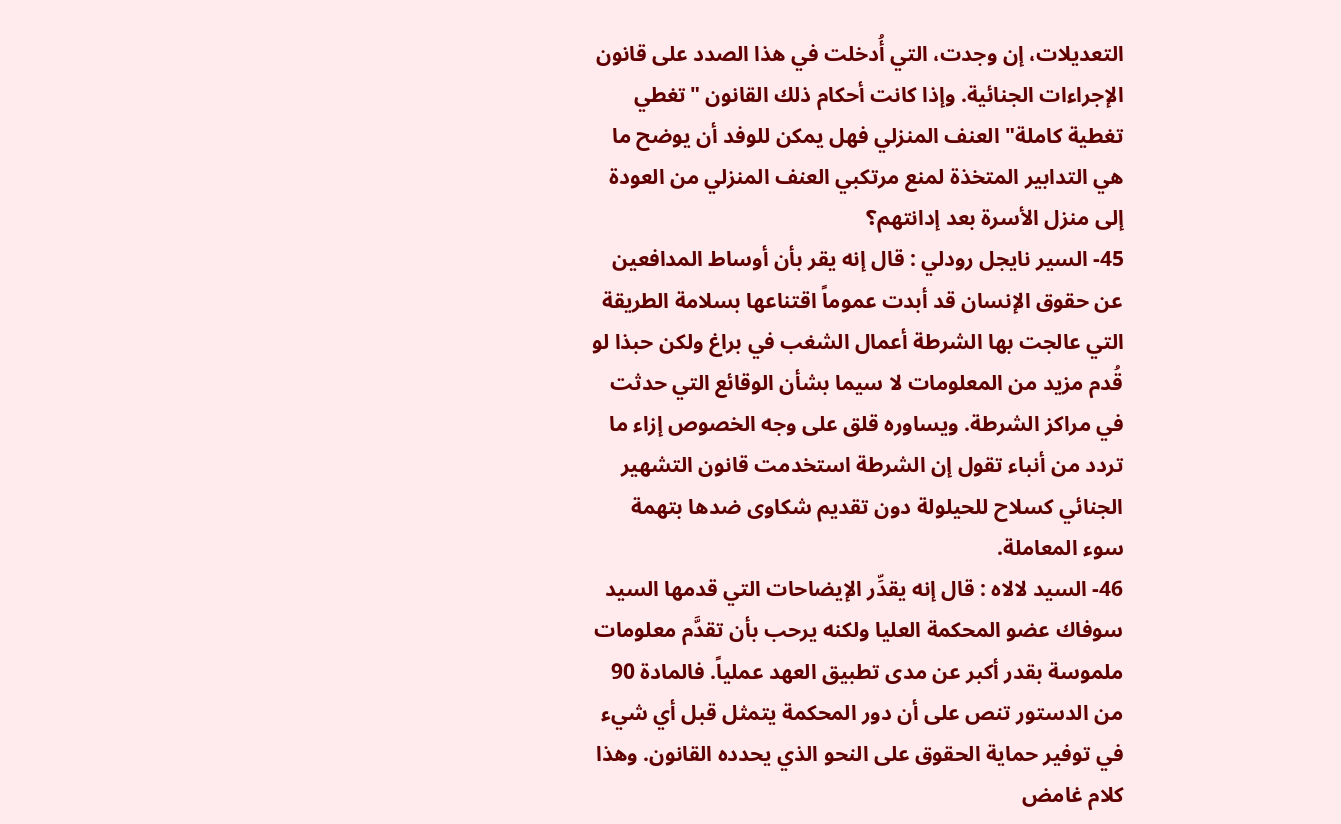التعديلات، إن وجدت، التي أُدخلت في هذا الصدد على قانون الإجراءات الجنائية. وإذا كانت أحكام ذلك القانون "تغطي تغطية كاملة" العنف المنزلي فهل يمكن للوفد أن يوضح ما هي التدابير المتخذة لمنع مرتكبي العنف المنزلي من العودة إلى منزل الأسرة بعد إدانتهم؟
45- السير نايجل رودلي : قال إنه يقر بأن أوساط المدافعين عن حقوق الإنسان قد أبدت عموماً اقتناعها بسلامة الطريقة التي عالجت بها الشرطة أعمال الشغب في براغ ولكن حبذا لو قُدم مزيد من المعلومات لا سيما بشأن الوقائع التي حدثت في مراكز الشرطة. ويساوره قلق على وجه الخصوص إزاء ما تردد من أنباء تقول إن الشرطة استخدمت قانون التشهير الجنائي كسلاح للحيلولة دون تقديم شكاوى ضدها بتهمة سوء المعاملة.
46- السيد لالاه : قال إنه يقدِّر الإيضاحات التي قدمها السيد سوفاك عضو المحكمة العليا ولكنه يرحب بأن تقدَّم معلومات ملموسة بقدر أكبر عن مدى تطبيق العهد عملياً. فالمادة 90 من الدستور تنص على أن دور المحكمة يتمثل قبل أي شيء في توفير حماية الحقوق على النحو الذي يحدده القانون. وهذا كلام غامض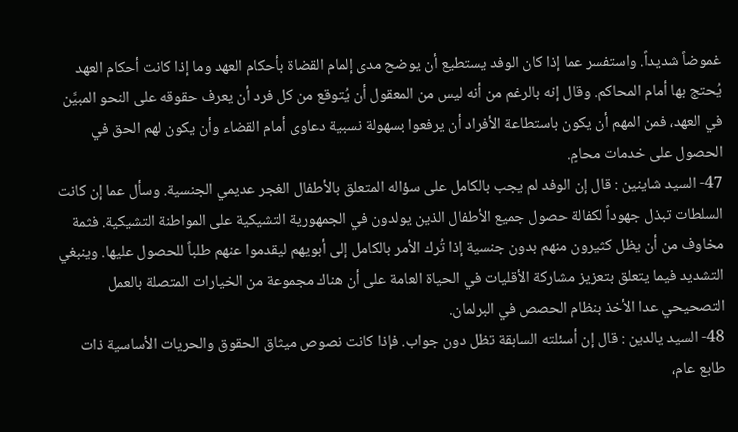غموضاً شديداً. واستفسر عما إذا كان الوفد يستطيع أن يوضح مدى إلمام القضاة بأحكام العهد وما إذا كانت أحكام العهد يُحتج بها أمام المحاكم. وقال إنه بالرغم من أنه ليس من المعقول أن يُتوقع من كل فرد أن يعرف حقوقه على النحو المبيَّن في العهد، فمن المهم أن يكون باستطاعة الأفراد أن يرفعوا بسهولة نسبية دعاوى أمام القضاء وأن يكون لهم الحق في الحصول على خدمات محامٍ.
47- السيد شاينين : قال إن الوفد لم يجب بالكامل على سؤاله المتعلق بالأطفال الغجر عديمي الجنسية. وسأل عما إن كانت السلطات تبذل جهوداً لكفالة حصول جميع الأطفال الذين يولدون في الجمهورية التشيكية على المواطنة التشيكية. فثمة مخاوف من أن يظل كثيرون منهم بدون جنسية إذا تُرك الأمر بالكامل إلى أبويهم ليقدموا عنهم طلباً للحصول عليها. وينبغي التشديد فيما يتعلق بتعزيز مشاركة الأقليات في الحياة العامة على أن هناك مجموعة من الخيارات المتصلة بالعمل التصحيحي عدا الأخذ بنظام الحصص في البرلمان.
48- السيد يالدين : قال إن أسئلته السابقة تظل دون جواب. فإذا كانت نصوص ميثاق الحقوق والحريات الأساسية ذات طابع عام،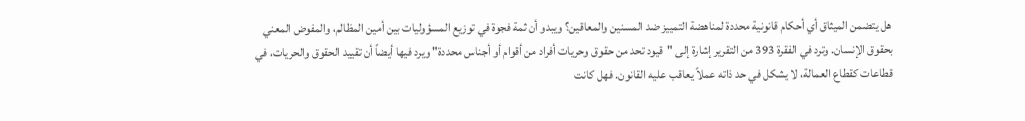هل يتضمن الميثاق أي أحكام قانونية محددة لمناهضة التمييز ضد المسنين والمعاقين؟ ويبدو أن ثمة فجوة في توزيع المسؤوليات بين أمين المظالم، والمفوض المعني بحقوق الإنسان. وترد في الفقرة 393 من التقرير إشارة إلى "قيود تحد من حقوق وحريات أفراد من أقوام أو أجناس محددة" ويرد فيها أيضاً أن تقييد الحقوق والحريات، في قطاعات كقطاع العمالة، لا يشكل في حد ذاته عملاً يعاقب عليه القانون. فهل كانت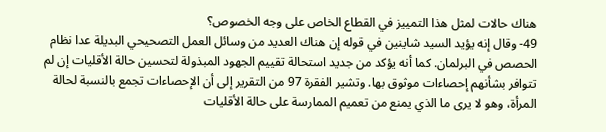هناك حالات لمثل هذا التمييز في القطاع الخاص على وجه الخصوص؟
49- وقال إنه يؤيد السيد شاينين في قوله إن هناك العديد من وسائل العمل التصحيحي البديلة عدا نظام الحصص في البرلمان. كما أنه يؤكد من جديد استحالة تقييم الجهود المبذولة لتحسين حالة الأقليات إن لم تتوافر بشأنهم إحصاءات موثوق بها. وتشير الفقرة 97 من التقرير إلى أن الإحصاءات تجمع بالنسبة لحالة المرأة، وهو لا يرى ما الذي يمنع من تعميم الممارسة على حالة الأقليات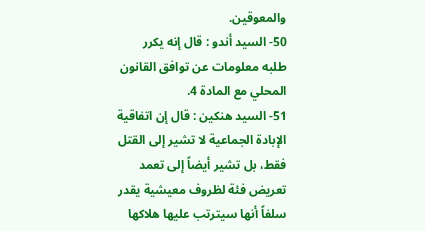والمعوقين.
50- السيد أندو : قال إنه يكرر طلبه معلومات عن توافق القانون المحلي مع المادة 4.
51- السيد هنكين : قال إن اتفاقية الإبادة الجماعية لا تشير إلى القتل فقط، بل تشير أيضاً إلى تعمد تعريض فئة لظروف معيشية يقدر سلفاً أنها سيترتب عليها هلاكها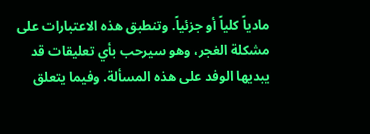مادياً كلياً أو جزئياً. وتنطبق هذه الاعتبارات على مشكلة الغجر، وهو سيرحب بأي تعليقات قد يبديها الوفد على هذه المسألة. وفيما يتعلق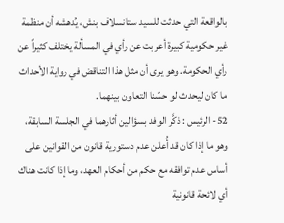بالواقعة التي حدثت للسيد ستانسلاف بنش، يُدهشه أن منظمة غير حكومية كبيرة أعربت عن رأي في المسألة يختلف كثيراً عن رأي الحكومة. وهو يرى أن مثل هذا التناقض في رواية الأحداث ما كان ليحدث لو حسّنا التعاون بينهما.
52- الرئيس : ذكَّر الوفد بسؤالين أثارهما في الجلسة السابقة، وهو ما إذا كان قد أُعلن عدم دستورية قانون من القوانين على أساس عدم توافقه مع حكم من أحكام العهد، وما إذا كانت هناك أي لائحة قانونية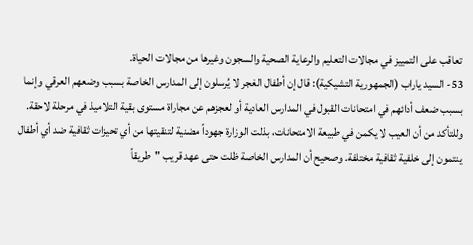تعاقب على التمييز في مجالات التعليم والرعاية الصحية والسجون وغيرها من مجالات الحياة.
53- السيد ياراب (الجمهورية التشيكية): قال إن أطفال الغجر لا يُرسلون إلى المدارس الخاصة بسبب وضعهم العرقي وإنما بسبب ضعف أدائهم في امتحانات القبول في المدارس العادية أو لعجزهم عن مجاراة مستوى بقية التلاميذ في مرحلة لاحقة. وللتأكد من أن العيب لا يكمن في طبيعة الامتحانات، بذلت الوزارة جهوداً مضنية لتنقيتها من أي تحيزات ثقافية ضد أي أطفال ينتمون إلى خلفية ثقافية مختلفة. وصحيح أن المدارس الخاصة ظلت حتى عهد قريب "طريقاً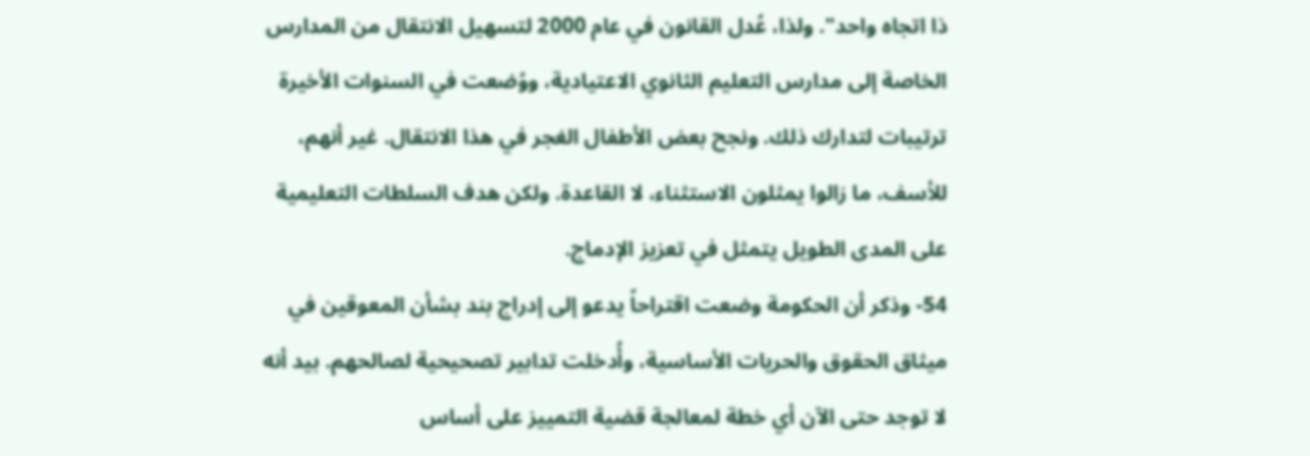ذا اتجاه واحد". ولذا، عُدل القانون في عام 2000 لتسهيل الانتقال من المدارس الخاصة إلى مدارس التعليم الثانوي الاعتيادية، ووُضعت في السنوات الأخيرة ترتيبات لتدارك ذلك. ونجح بعض الأطفال الغجر في هذا الانتقال. غير أنهم، للأسف، ما زالوا يمثلون الاستثناء، لا القاعدة. ولكن هدف السلطات التعليمية على المدى الطويل يتمثل في تعزيز الإدماج.
54- وذكر أن الحكومة وضعت اقتراحاً يدعو إلى إدراج بند بشأن المعوقين في ميثاق الحقوق والحريات الأساسية، وأُدخلت تدابير تصحيحية لصالحهم. بيد أنه لا توجد حتى الآن أي خطة لمعالجة قضية التمييز على أساس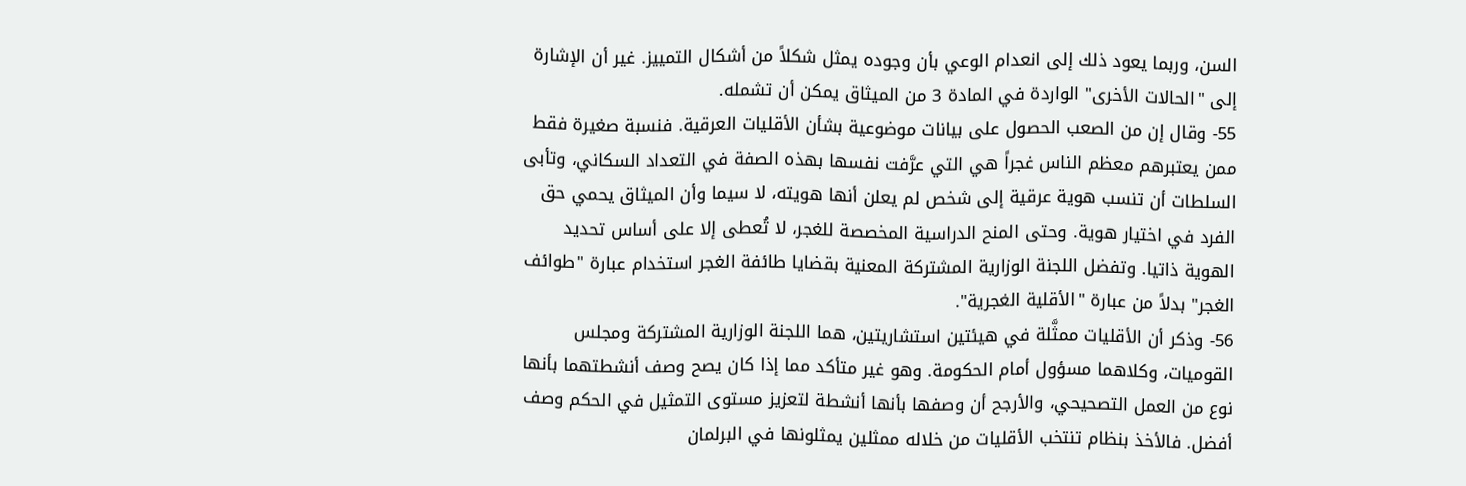السن، وربما يعود ذلك إلى انعدام الوعي بأن وجوده يمثل شكلاً من أشكال التمييز. غير أن الإشارة إلى "الحالات الأخرى" الواردة في المادة 3 من الميثاق يمكن أن تشمله.
55- وقال إن من الصعب الحصول على بيانات موضوعية بشأن الأقليات العرقية. فنسبة صغيرة فقط ممن يعتبرهم معظم الناس غجراً هي التي عرَّفت نفسها بهذه الصفة في التعداد السكاني، وتأبى السلطات أن تنسب هوية عرقية إلى شخص لم يعلن أنها هويته، لا سيما وأن الميثاق يحمي حق الفرد في اختيار هوية. وحتى المنح الدراسية المخصصة للغجر، لا تُعطى إلا على أساس تحديد الهوية ذاتيا. وتفضل اللجنة الوزارية المشتركة المعنية بقضايا طائفة الغجر استخدام عبارة "طوائف الغجر" بدلاً من عبارة "الأقلية الغجرية".
56- وذكر أن الأقليات ممثَّلة في هيئتين استشاريتين، هما اللجنة الوزارية المشتركة ومجلس القوميات، وكلاهما مسؤول أمام الحكومة. وهو غير متأكد مما إذا كان يصح وصف أنشطتهما بأنها نوع من العمل التصحيحي، والأرجح أن وصفها بأنها أنشطة لتعزيز مستوى التمثيل في الحكم وصف أفضل. فالأخذ بنظام تنتخب الأقليات من خلاله ممثلين يمثلونها في البرلمان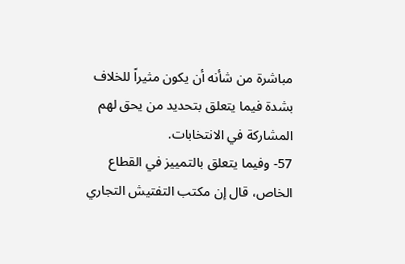مباشرة من شأنه أن يكون مثيراً للخلاف بشدة فيما يتعلق بتحديد من يحق لهم المشاركة في الانتخابات.
57- وفيما يتعلق بالتمييز في القطاع الخاص، قال إن مكتب التفتيش التجاري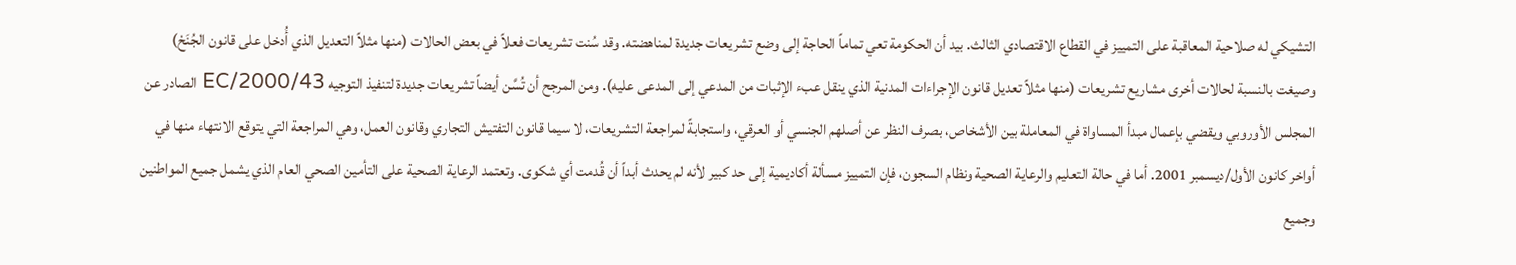التشيكي له صلاحية المعاقبة على التمييز في القطاع الاقتصادي الثالث. بيد أن الحكومة تعي تماماً الحاجة إلى وضع تشريعات جديدة لمناهضته. وقد سُنت تشريعات فعلاً في بعض الحالات (منها مثلاً التعديل الذي أُدخل على قانون الجُنَحْ) وصيغت بالنسبة لحالات أخرى مشاريع تشريعات (منها مثلاً تعديل قانون الإجراءات المدنية الذي ينقل عبء الإثبات من المدعي إلى المدعى عليه). ومن المرجح أن تُسَّن أيضاً تشريعات جديدة لتنفيذ التوجيه 2000/43/EC الصادر عن المجلس الأوروبي ويقضي بإعمال مبدأ المساواة في المعاملة بين الأشخاص، بصرف النظر عن أصلهم الجنسي أو العرقي، واستجابةً لمراجعة التشريعات، لا سيما قانون التفتيش التجاري وقانون العمل، وهي المراجعة التي يتوقع الانتهاء منها في أواخر كانون الأول/ديسمبر 2001. أما في حالة التعليم والرعاية الصحية ونظام السجون، فإن التمييز مسألة أكاديمية إلى حد كبير لأنه لم يحدث أبداً أن قُدمت أي شكوى. وتعتمد الرعاية الصحية على التأمين الصحي العام الذي يشمل جميع المواطنين وجميع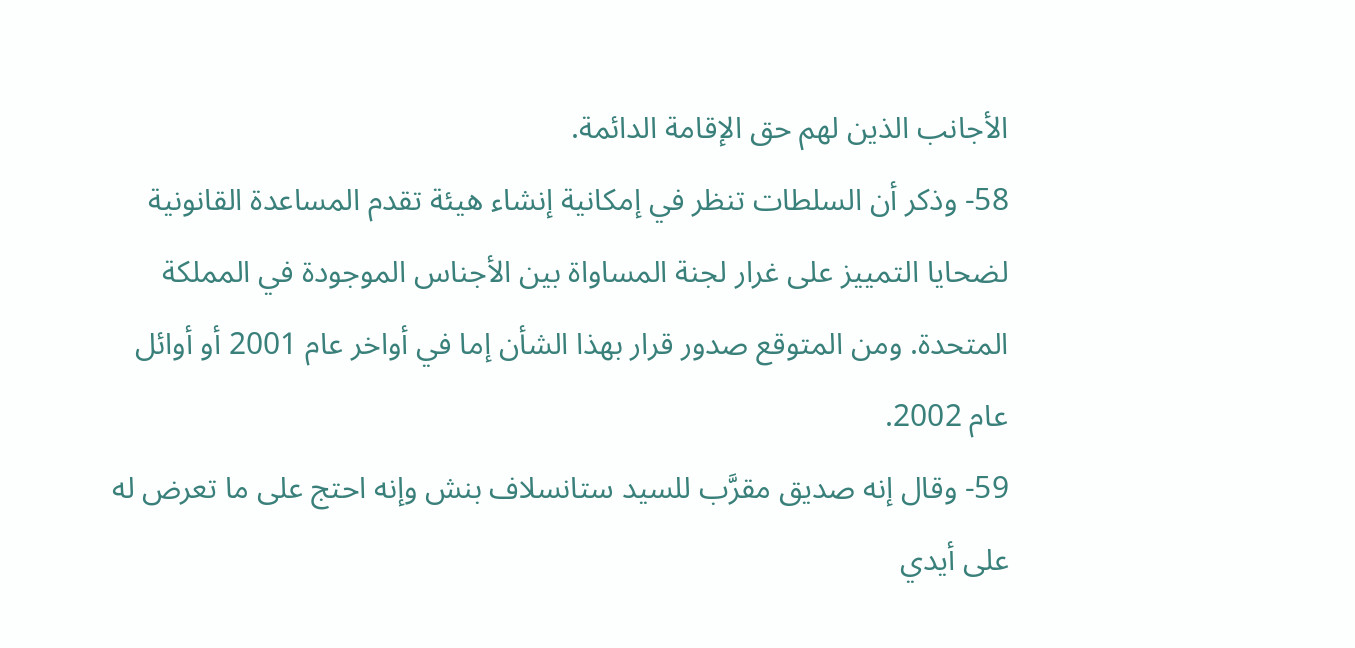الأجانب الذين لهم حق الإقامة الدائمة.
58- وذكر أن السلطات تنظر في إمكانية إنشاء هيئة تقدم المساعدة القانونية لضحايا التمييز على غرار لجنة المساواة بين الأجناس الموجودة في المملكة المتحدة. ومن المتوقع صدور قرار بهذا الشأن إما في أواخر عام 2001 أو أوائل عام 2002.
59- وقال إنه صديق مقرَّب للسيد ستانسلاف بنش وإنه احتج على ما تعرض له على أيدي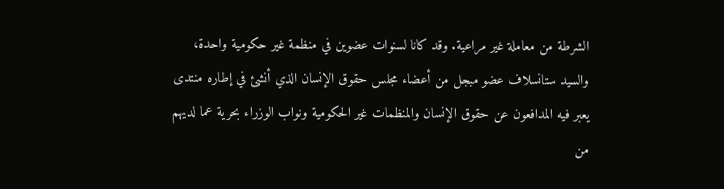الشرطة من معاملة غير مراعية. وقد كانا لسنوات عضوين في منظمة غير حكومية واحدة، والسيد ستانسلاف عضو مبجل من أعضاء مجلس حقوق الإنسان الذي أنشئ في إطاره منتدى يعبر فيه المدافعون عن حقوق الإنسان والمنظمات غير الحكومية ونواب الوزراء بحرية عما لديهم من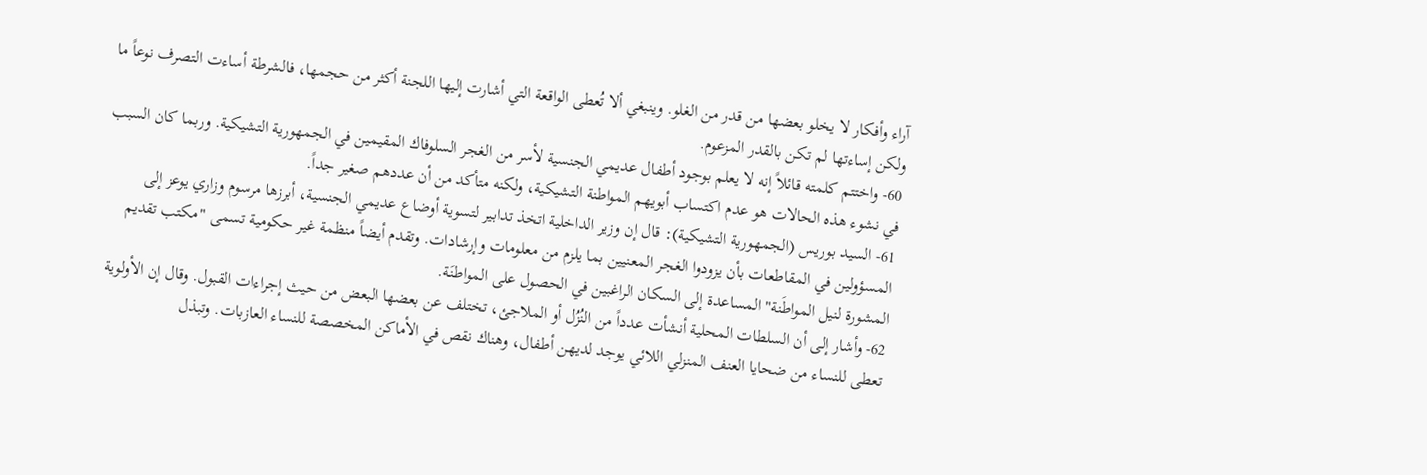آراء وأفكار لا يخلو بعضها من قدر من الغلو. وينبغي ألا تُعطى الواقعة التي أشارت إليها اللجنة أكثر من حجمها، فالشرطة أساءت التصرف نوعاً ما ولكن إساءتها لم تكن بالقدر المزعوم.
60- واختتم كلمته قائلاً إنه لا يعلم بوجود أطفال عديمي الجنسية لأسر من الغجر السلوفاك المقيمين في الجمهورية التشيكية. وربما كان السبب في نشوء هذه الحالات هو عدم اكتساب أبويهم المواطنة التشيكية، ولكنه متأكد من أن عددهم صغير جداً.
61- السيد بوريس (الجمهورية التشيكية): قال إن وزير الداخلية اتخذ تدابير لتسوية أوضاع عديمي الجنسية، أبرزها مرسوم وزاري يوعز إلى المسؤولين في المقاطعات بأن يزودوا الغجر المعنيين بما يلزم من معلومات وإرشادات. وتقدم أيضاً منظمة غير حكومية تسمى "مكتب تقديم المشورة لنيل المواطَنة" المساعدة إلى السكان الراغبين في الحصول على المواطنَة.
62- وأشار إلى أن السلطات المحلية أنشأت عدداً من النُزُل أو الملاجئ، تختلف عن بعضها البعض من حيث إجراءات القبول. وقال إن الأولوية تعطى للنساء من ضحايا العنف المنزلي اللائي يوجد لديهن أطفال، وهناك نقص في الأماكن المخصصة للنساء العازبات. وتبذل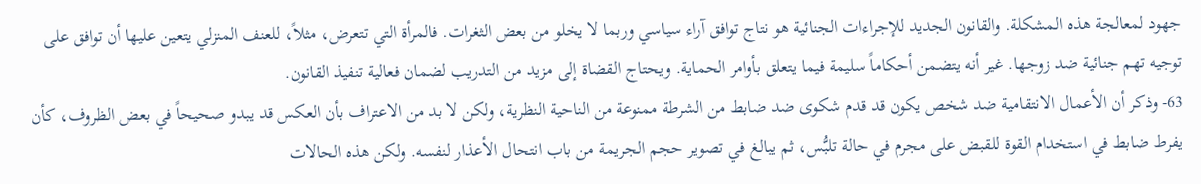جهود لمعالجة هذه المشكلة. والقانون الجديد للإجراءات الجنائية هو نتاج توافق آراء سياسي وربما لا يخلو من بعض الثغرات. فالمرأة التي تتعرض، مثلاً، للعنف المنزلي يتعين عليها أن توافق على توجيه تهم جنائية ضد زوجها. غير أنه يتضمن أحكاماً سليمة فيما يتعلق بأوامر الحماية. ويحتاج القضاة إلى مزيد من التدريب لضمان فعالية تنفيذ القانون.
63- وذكر أن الأعمال الانتقامية ضد شخص يكون قد قدم شكوى ضد ضابط من الشرطة ممنوعة من الناحية النظرية، ولكن لا بد من الاعتراف بأن العكس قد يبدو صحيحاً في بعض الظروف، كأن يفرط ضابط في استخدام القوة للقبض على مجرم في حالة تلبُّس، ثم يبالغ في تصوير حجم الجريمة من باب انتحال الأعذار لنفسه. ولكن هذه الحالات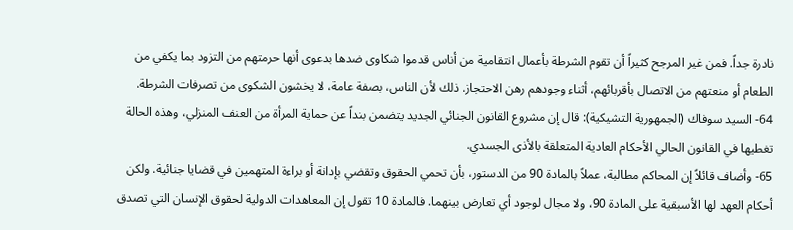نادرة جداً. فمن غير المرجح كثيراً أن تقوم الشرطة بأعمال انتقامية من أناس قدموا شكاوى ضدها بدعوى أنها حرمتهم من التزود بما يكفي من الطعام أو منعتهم من الاتصال بأقربائهم، أثناء وجودهم رهن الاحتجاز. ذلك لأن الناس، بصفة عامة، لا يخشون الشكوى من تصرفات الشرطة.
64- السيد سوفاك (الجمهورية التشيكية): قال إن مشروع القانون الجنائي الجديد يتضمن بنداً عن حماية المرأة من العنف المنزلي، وهذه الحالة تغطيها في القانون الحالي الأحكام العادية المتعلقة بالأذى الجسدي.
65- وأضاف قائلاً إن المحاكم مطالبة، عملاً بالمادة 90 من الدستور، بأن تحمي الحقوق وتقضي بإدانة أو براءة المتهمين في قضايا جنائية. ولكن أحكام العهد لها الأسبقية على المادة 90، ولا مجال لوجود أي تعارض بينهما. فالمادة 10 تقول إن المعاهدات الدولية لحقوق الإنسان التي تصدق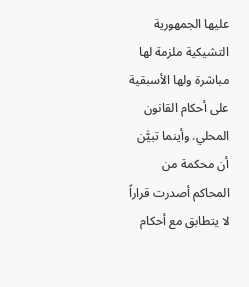عليها الجمهورية التشيكية ملزمة لها مباشرة ولها الأسبقية على أحكام القانون المحلي. وأينما تبيَّن أن محكمة من المحاكم أصدرت قراراً لا يتطابق مع أحكام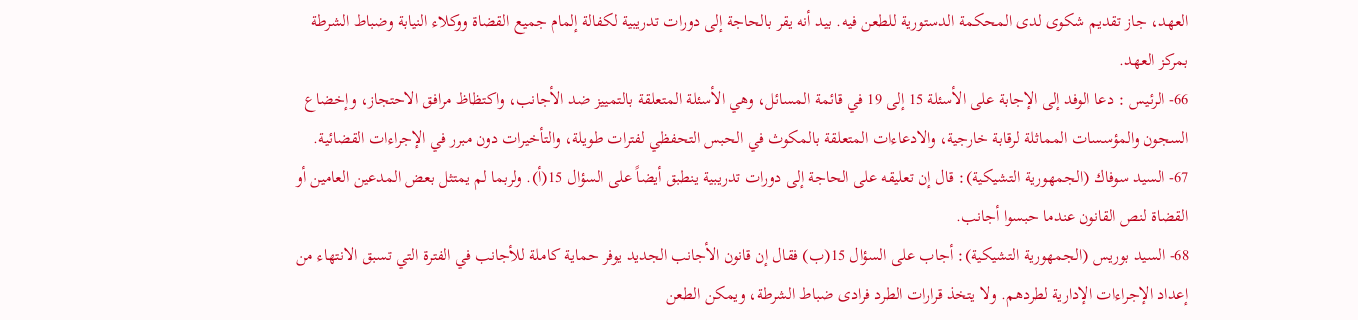العهد، جاز تقديم شكوى لدى المحكمة الدستورية للطعن فيه. بيد أنه يقر بالحاجة إلى دورات تدريبية لكفالة إلمام جميع القضاة ووكلاء النيابة وضباط الشرطة بمركز العهد.
66- الرئيس : دعا الوفد إلى الإجابة على الأسئلة 15 إلى 19 في قائمة المسائل، وهي الأسئلة المتعلقة بالتمييز ضد الأجانب، واكتظاظ مرافق الاحتجاز، وإخضاع السجون والمؤسسات المماثلة لرقابة خارجية، والادعاءات المتعلقة بالمكوث في الحبس التحفظي لفترات طويلة، والتأخيرات دون مبرر في الإجراءات القضائية.
67- السيد سوفاك (الجمهورية التشيكية): قال إن تعليقه على الحاجة إلى دورات تدريبية ينطبق أيضاً على السؤال 15(أ). ولربما لم يمتثل بعض المدعين العامين أو القضاة لنص القانون عندما حبسوا أجانب.
68- السيد بوريس (الجمهورية التشيكية): أجاب على السؤال 15(ب) فقال إن قانون الأجانب الجديد يوفر حماية كاملة للأجانب في الفترة التي تسبق الانتهاء من إعداد الإجراءات الإدارية لطردهم. ولا يتخذ قرارات الطرد فرادى ضباط الشرطة، ويمكن الطعن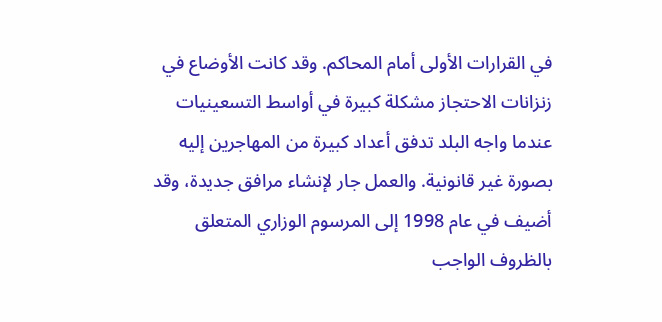في القرارات الأولى أمام المحاكم. وقد كانت الأوضاع في زنزانات الاحتجاز مشكلة كبيرة في أواسط التسعينيات عندما واجه البلد تدفق أعداد كبيرة من المهاجرين إليه بصورة غير قانونية. والعمل جار لإنشاء مرافق جديدة، وقد أضيف في عام 1998 إلى المرسوم الوزاري المتعلق بالظروف الواجب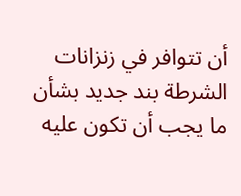أن تتوافر في زنزانات الشرطة بند جديد بشأن ما يجب أن تكون عليه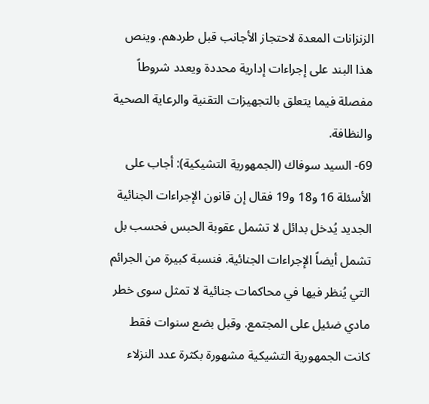الزنزانات المعدة لاحتجاز الأجانب قبل طردهم. وينص هذا البند على إجراءات إدارية محددة ويعدد شروطاً مفصلة فيما يتعلق بالتجهيزات التقنية والرعاية الصحية والنظافة.
69- السيد سوفاك (الجمهورية التشيكية): أجاب على الأسئلة 16 و18 و19 فقال إن قانون الإجراءات الجنائية الجديد يُدخل بدائل لا تشمل عقوبة الحبس فحسب بل تشمل أيضاً الإجراءات الجنائية. فنسبة كبيرة من الجرائم التي يُنظر فيها في محاكمات جنائية لا تمثل سوى خطر مادي ضئيل على المجتمع. وقبل بضع سنوات فقط كانت الجمهورية التشيكية مشهورة بكثرة عدد النزلاء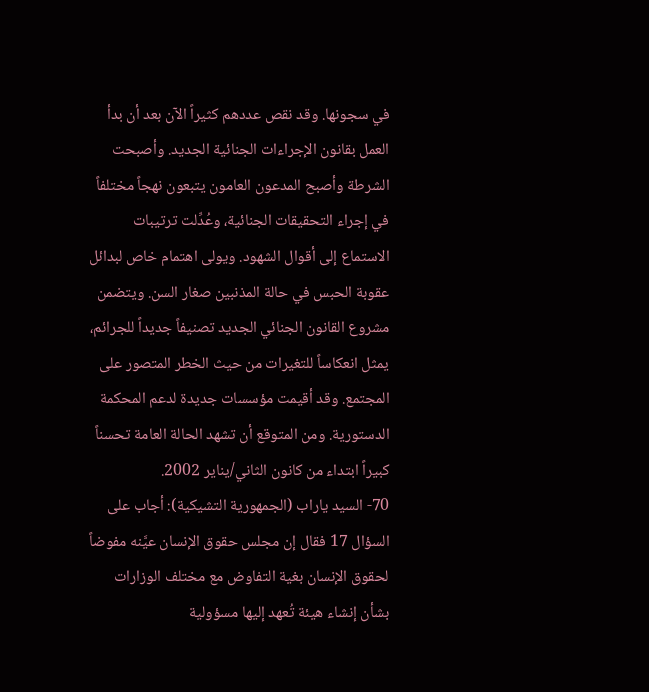في سجونها. وقد نقص عددهم كثيراً الآن بعد أن بدأ العمل بقانون الإجراءات الجنائية الجديد. وأصبحت الشرطة وأصبح المدعون العامون يتبعون نهجاً مختلفاً في إجراء التحقيقات الجنائية، وعُدِّلت ترتيبات الاستماع إلى أقوال الشهود. ويولى اهتمام خاص لبدائل عقوبة الحبس في حالة المذنبين صغار السن. ويتضمن مشروع القانون الجنائي الجديد تصنيفاً جديداً للجرائم، يمثل انعكاساً للتغيرات من حيث الخطر المتصور على المجتمع. وقد أقيمت مؤسسات جديدة لدعم المحكمة الدستورية. ومن المتوقع أن تشهد الحالة العامة تحسناً كبيراً ابتداء من كانون الثاني/يناير 2002.
70- السيد ياراب (الجمهورية التشيكية): أجاب على السؤال 17 فقال إن مجلس حقوق الإنسان عيَّنه مفوضاً لحقوق الإنسان بغية التفاوض مع مختلف الوزارات بشأن إنشاء هيئة تُعهد إليها مسؤولية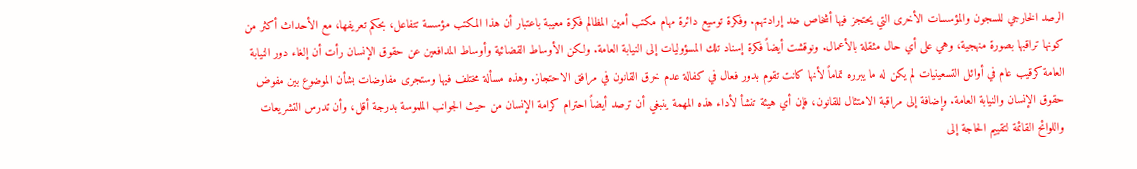الرصد الخارجي للسجون والمؤسسات الأخرى التي يحتجز فيها أشخاص ضد إرادتهم. وفكرة توسيع دائرة مهام مكتب أمين المظالم فكرة معيبة باعتبار أن هذا المكتب مؤسسة تتفاعل، بحكم تعريفها، مع الأحداث أكثر من كونها تراقبها بصورة منهجية، وهي على أي حال مثقلة بالأعمال. ونوقشت أيضاً فكرة إسناد تلك المسؤوليات إلى النيابة العامة. ولكن الأوساط القضائية وأوساط المدافعين عن حقوق الإنسان رأت أن إلغاء دور النيابة العامة كرقيب عام في أوائل التسعينيات لم يكن له ما يبرره تماماً لأنها كانت تقوم بدور فعال في كفالة عدم خرق القانون في مرافق الاحتجاز. وهذه مسألة مختلف فيها وستجرى مفاوضات بشأن الموضوع بين مفوض حقوق الإنسان والنيابة العامة. وإضافة إلى مراقبة الامتثال للقانون، فإن أي هيئة تنشأ لأداء هذه المهمة ينبغي أن ترصد أيضاً احترام كرامة الإنسان من حيث الجوانب الملموسة بدرجة أقل، وأن تدرس التشريعات واللوائح القائمة لتقييم الحاجة إلى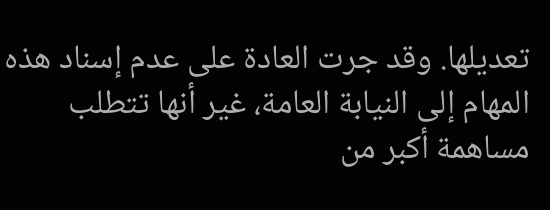تعديلها. وقد جرت العادة على عدم إسناد هذه المهام إلى النيابة العامة، غير أنها تتطلب مساهمة أكبر من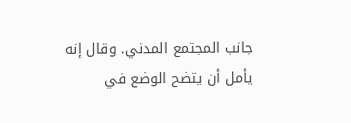جانب المجتمع المدني. وقال إنه يأمل أن يتضح الوضع في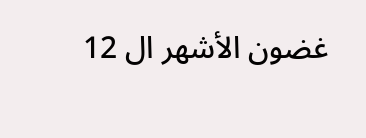غضون الأشهر ال 12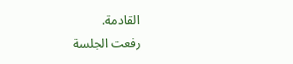القادمة.
رفعت الجلسة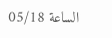الساعة 05/18